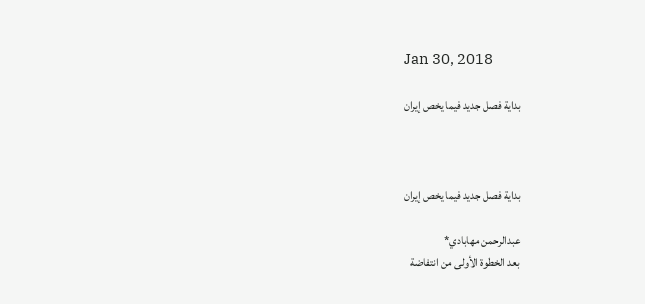Jan 30, 2018

بداية فصل جديد فيما يخص إيران



بداية فصل جديد فيما يخص إيران

عبدالرحمن مهابادي*
بعد الخطوة الأولى من انتفاضة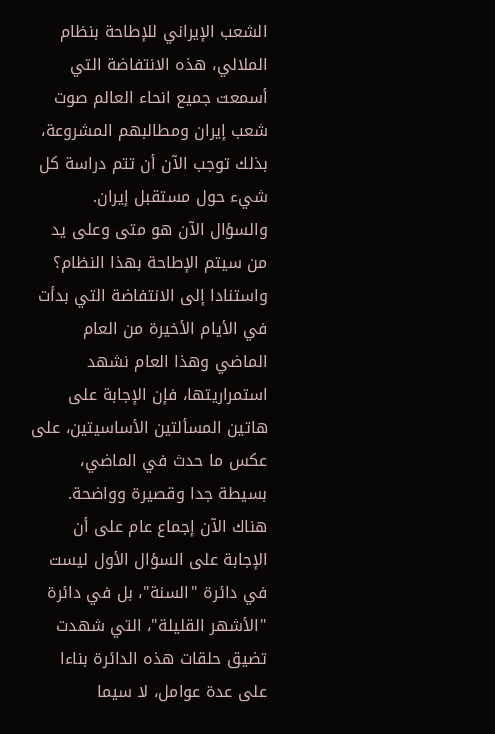الشعب الإيراني للإطاحة بنظام الملالي، هذه الانتفاضة التي أسمعت جميع انحاء العالم صوت شعب إيران ومطالبهم المشروعة، بذلك توجب الآن أن تتم دراسة كل شيء حول مستقبل إيران. والسؤال الآن هو متى وعلى يد من سيتم الإطاحة بهذا النظام؟
واستنادا إلى الانتفاضة التي بدأت في الأيام الأخيرة من العام الماضي وهذا العام نشهد استمراريتها، فإن الإجابة على هاتين المسألتين الأساسيتين، على عكس ما حدث في الماضي، بسيطة جدا وقصيرة وواضحة.
هناك الآن إجماع عام على أن الإجابة على السؤال الأول ليست في دائرة "السنة"، بل في دائرة "الأشهر القليلة"، التي شهدت تضيق حلقات هذه الدائرة بناءا على عدة عوامل، لا سيما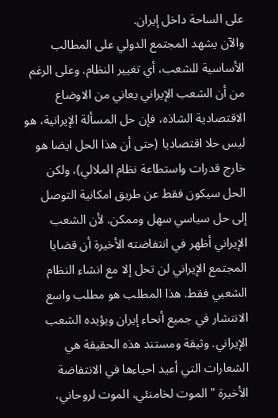على الساحة داخل إيران.
والآن يشهد المجتمع الدولي على المطالب الأساسية للشعب، أي تغيير النظام. وعلى الرغم من أن الشعب الإيراني يعاني من الاوضاع الاقتصادية الشاذه، فإن حل المسألة الإيرانية، هو ليس حلا اقتصاديا (حتى أن هذا الحل ايضا هو خارج قدرات واستطاعة نظام الملالي)، ولكن الحل سيكون فقط عن طريق امكانية التوصل إلى حل سياسي سهل وممكن. لأن الشعب الإيراني أظهر في انتفاضته الأخيرة أن قضايا المجتمع الإيراني لن تحل إلا مع انشاء النظام الشعبي فقط. هذا المطلب هو مطلب واسع الانتشار في جميع أنحاء إيران ويؤيده الشعب الإيراني. وثيقة ومستند هذه الحقيقة هي الشعارات التي أعيد احياءها في الانتفاضة الأخيرة "الموت لخامنئي، الموت لروحاني،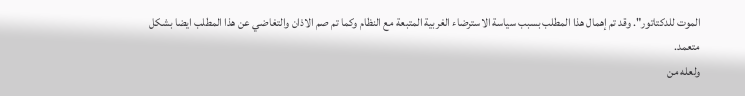الموت للدكتاتور". وقد تم إهمال هذا المطلب بسبب سياسة الاسترضاء الغربية المتبعة مع النظام وكما تم صم الاذان والتغاضي عن هذا المطلب ايضا بشكل متعمد.
ولعله من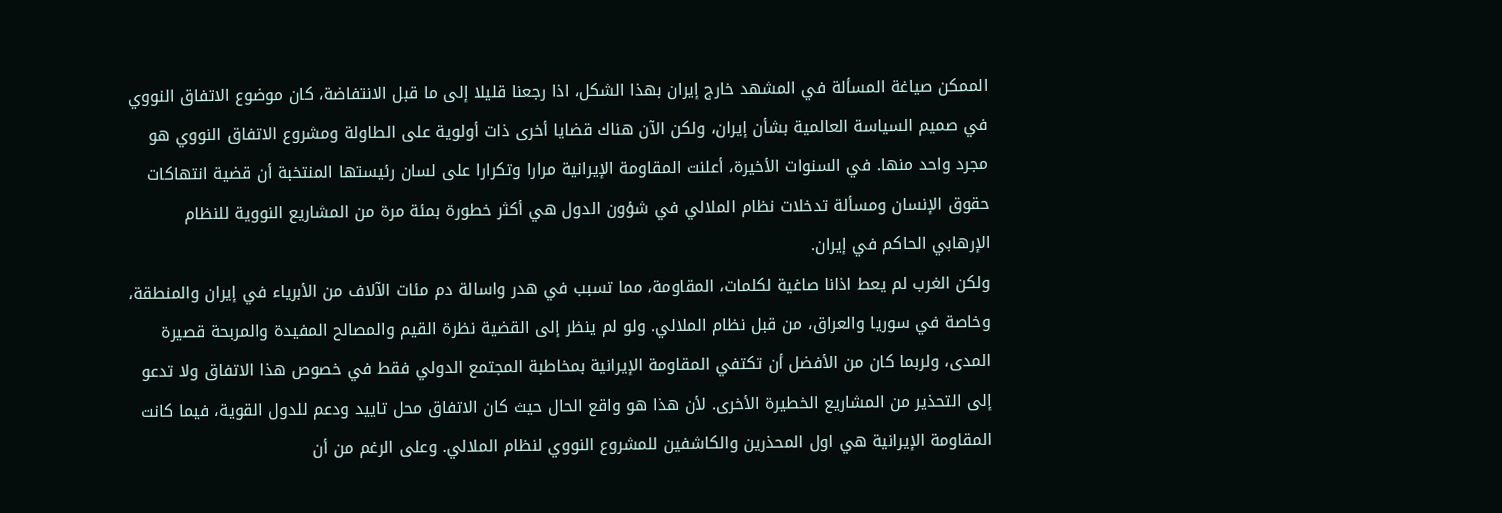الممكن صياغة المسألة في المشهد خارج إيران بهذا الشكل، اذا رجعنا قليلا إلى ما قبل الانتفاضة، كان موضوع الاتفاق النووي في صميم السياسة العالمية بشأن إيران، ولكن الآن هناك قضايا أخرى ذات أولوية على الطاولة ومشروع الاتفاق النووي هو مجرد واحد منها. في السنوات الأخيرة، أعلنت المقاومة الإيرانية مرارا وتكرارا على لسان رئيستها المنتخبة أن قضية انتهاكات حقوق الإنسان ومسألة تدخلات نظام الملالي في شؤون الدول هي أكثر خطورة بمئة مرة من المشاريع النووية للنظام الإرهابي الحاكم في إيران.
ولكن الغرب لم يعط اذانا صاغية لكلمات، المقاومة، مما تسبب في هدر واسالة دم مئات الآلاف من الأبرياء في إيران والمنطقة، وخاصة في سوريا والعراق، من قبل نظام الملالي. ولو لم ينظر إلى القضية نظرة القيم والمصالح المفيدة والمربحة قصيرة المدى، ولربما كان من الأفضل أن تكتفي المقاومة الإيرانية بمخاطبة المجتمع الدولي فقط في خصوص هذا الاتفاق ولا تدعو إلى التحذير من المشاريع الخطيرة الأخرى. لأن هذا هو واقع الحال حيث كان الاتفاق محل تاييد ودعم للدول القوية، فيما كانت المقاومة الإيرانية هي اول المحذرين والكاشفين للمشروع النووي لنظام الملالي. وعلى الرغم من أن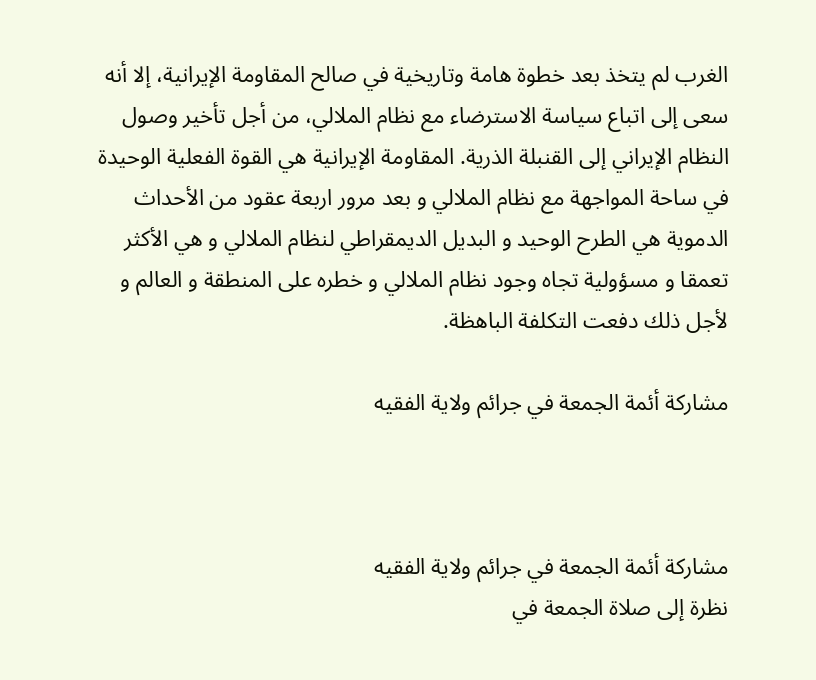الغرب لم يتخذ بعد خطوة هامة وتاريخية في صالح المقاومة الإيرانية، إلا أنه سعى إلى اتباع سياسة الاسترضاء مع نظام الملالي، من أجل تأخير وصول النظام الإيراني إلى القنبلة الذرية. المقاومة الإيرانية هي القوة الفعلية الوحيدة في ساحة المواجهة مع نظام الملالي و بعد مرور اربعة عقود من الأحداث الدموية هي الطرح الوحيد و البديل الديمقراطي لنظام الملالي و هي الأكثر تعمقا و مسؤولية تجاه وجود نظام الملالي و خطره على المنطقة و العالم و لأجل ذلك دفعت التكلفة الباهظة.

مشارکة‌ أئمة‌ الجمعة‌ في جرائم ولایة‌ الفقیه



مشارکة‌ أئمة‌ الجمعة‌ في جرائم ولایة‌ الفقیه
نظرة إلی صلاة الجمعة في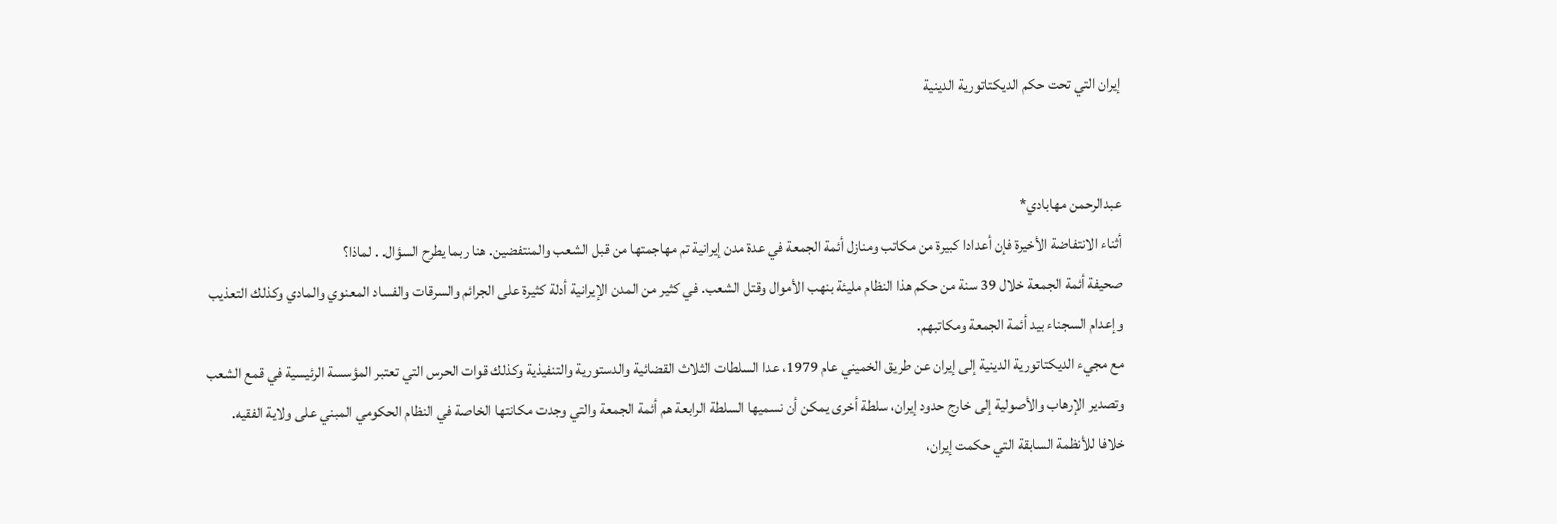إیران التي تحت حكم الديكتاتورية الدينية


عبدالرحمن مهابادي*
أثناء الانتفاضة الأخيرة فإن أعدادا كبيرة من مكاتب ومنازل أئمة الجمعة في عدة مدن إیرانية تم مهاجمتها من قبل الشعب والمنتفضين. هنا ربما يطرح السؤال. . لماذا؟
صحيفة أئمة الجمعة خلال 39 سنة من حكم هذا النظام مليئة بنهب الأموال وقتل الشعب. في كثير من المدن الإیرانية أدلة كثيرة على الجرائم والسرقات والفساد المعنوي والمادي وكذلك التعذيب وإعدام السجناء بيد أئمة الجمعة ومكاتبهم.
مع مجيء الديكتاتورية الدينية إلی إیران عن طريق الخميني عام 1979، عدا السلطات الثلاث القضائية والدستورية والتنفيذية وكذلك قوات الحرس التي تعتبر المؤسسة الرئيسية في قمع الشعب وتصدير الإرهاب والأصولية إلی خارج حدود إیران، سلطة أخرى يمكن أن نسميها السلطة الرابعة هم أئمة الجمعة والتي وجدت مكانتها الخاصة في النظام الحكومي المبني على ولاية الفقيه.
خلافا للأنظمة السابقة التي حكمت إیران،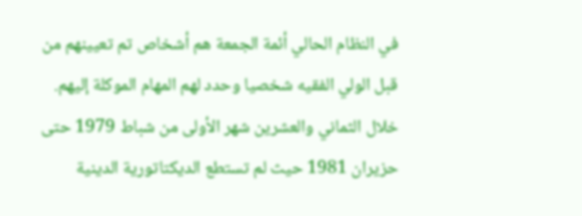في النظام الحالي أئمة الجمعة هم أشخاص تم تعيينهم من قبل الولي الفقيه شخصيا وحدد لهم المهام الموكلة إليهم.
خلال الثماني والعشرين شهر الأولى من شباط 1979 حتى حزيران 1981 حیث لم تستطع الديكتاتورية الدينية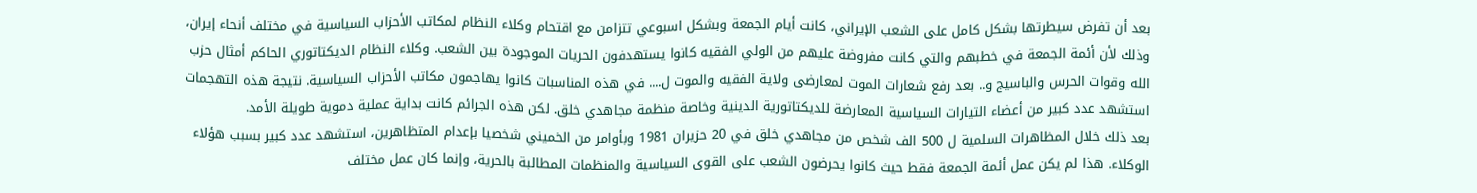بعد أن تفرض سيطرتها بشكل كامل على الشعب الإیراني، کانت أيام الجمعة وبشكل اسبوعي تتزامن مع اقتحام وكلاء النظام لمكاتب الأحزاب السياسية في مختلف أنحاء إیران، وذلك لأن أئمة الجمعة في خطبهم والتي كانت مفروضة عليهم من الولي الفقيه كانوا يستهدفون الحريات الموجودة بين الشعب. وكلاء النظام الديكتاتوري الحاكم أمثال حزب الله وقوات الحرس والباسيج و.. بعد رفع شعارات الموت لمعارضی ولاية الفقيه والموت ل.... في هذه المناسبات كانوا يهاجمون مكاتب الأحزاب السياسية. نتيجة هذه التهجمات استشهد عدد كبير من أعضاء التيارات السياسية المعارضة للديكتاتورية الدينية وخاصة منظمة مجاهدي خلق. لكن هذه الجرائم كانت بداية عملية دموية طويلة الأمد.
بعد ذلك خلال المظاهرات السلمية ل 500 الف شخص من مجاهدي خلق في 20 حزيران 1981 وبأوامر من الخميني شخصيا بإعدام المتظاهرين، استشهد عدد كبير بسبب هؤلاء الوكلاء. هذا لم يكن عمل أئمة الجمعة فقط حيث كانوا يحرضون الشعب على القوى السياسية والمنظمات المطالبة بالحرية، وإنما كان عمل مختلف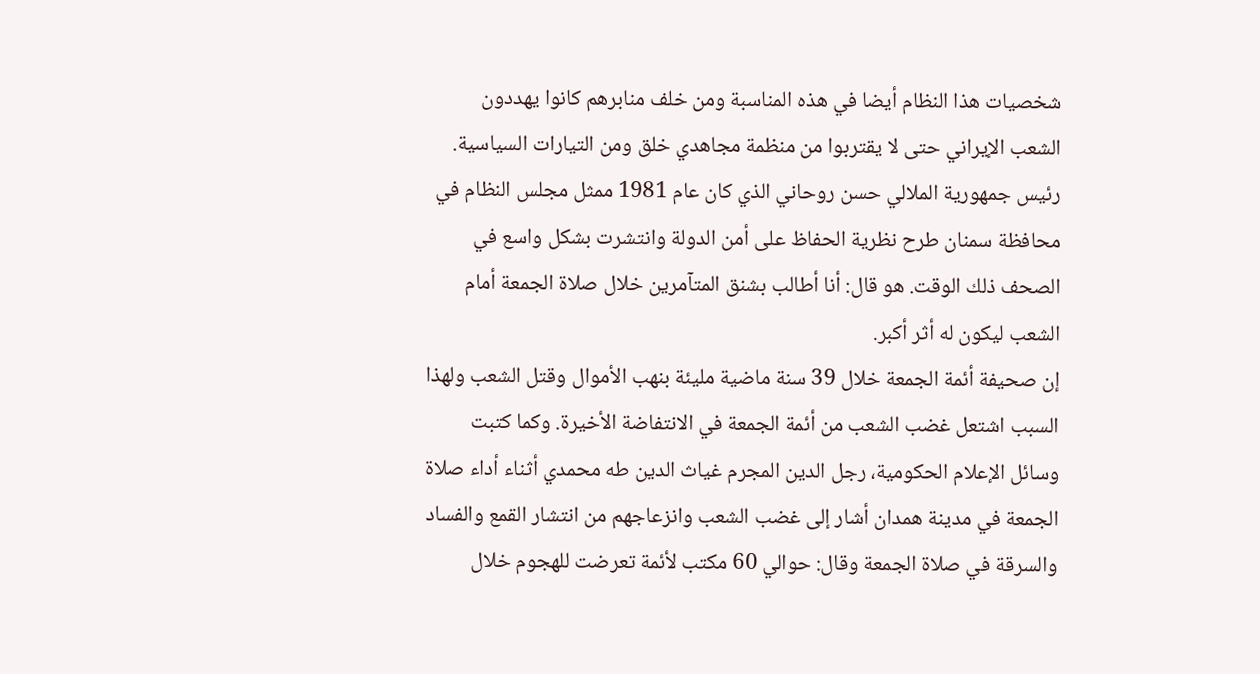شخصيات هذا النظام أيضا في هذه المناسبة ومن خلف منابرهم كانوا يهددون الشعب الإیراني حتى لا يقتربوا من منظمة مجاهدي خلق ومن التيارات السياسية.
رئيس جمهورية الملالي حسن روحاني الذي كان عام 1981 ممثل مجلس النظام في محافظة سمنان طرح نظرية الحفاظ على أمن الدولة وانتشرت بشكل واسع في الصحف ذلك الوقت. هو قال: أنا أطالب بشنق المتآمرين خلال صلاة الجمعة أمام الشعب ليكون له أثر أكبر.
إن صحيفة أئمة الجمعة خلال 39 سنة ماضية مليئة بنهب الأموال وقتل الشعب ولهذا السبب اشتعل غضب الشعب من أئمة الجمعة في الانتفاضة الأخيرة. وكما كتبت وسائل الإعلام الحكومية، رجل الدين المجرم غياث الدين طه محمدي أثناء أداء صلاة الجمعة في مدينة همدان أشار إلی غضب الشعب وانزعاجهم من انتشار القمع والفساد والسرقة في صلاة الجمعة وقال: حوالي 60 مكتب لأئمة تعرضت للهجوم خلال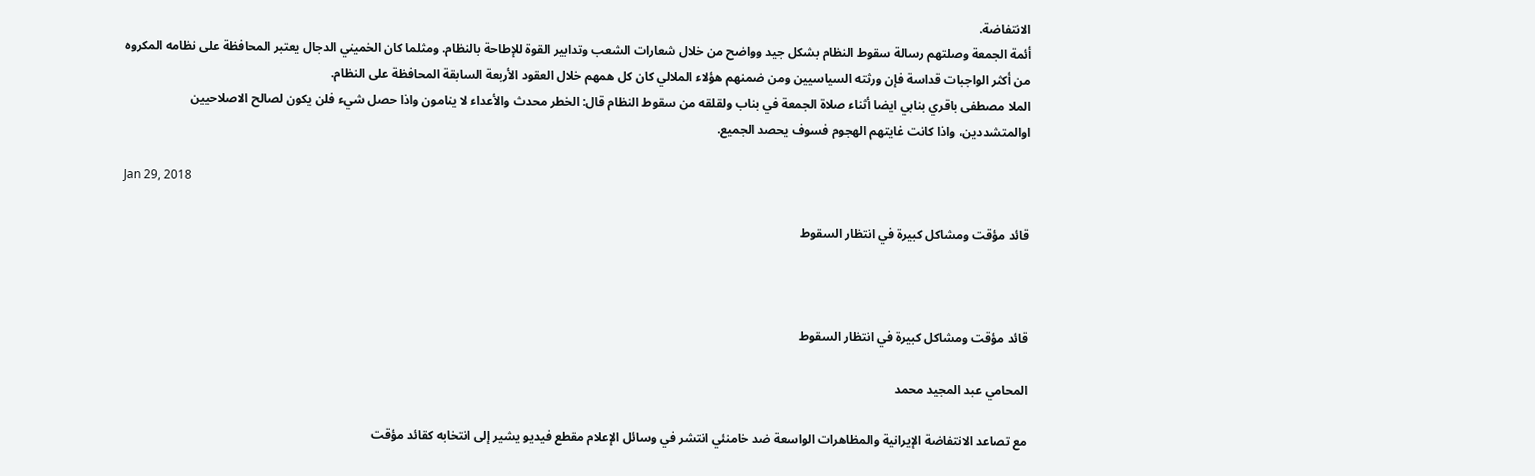الانتفاضة.
أئمة الجمعة وصلتهم رسالة سقوط النظام بشكل جيد وواضح من خلال شعارات الشعب وتدابير القوة للإطاحة بالنظام. ومثلما کان الخميني الدجال يعتبر المحافظة على نظامه المكروه من أكثر الواجبات قداسة فإن ورثته السياسيين ومن ضمنهم هؤلاء الملالي كان كل همهم خلال العقود الأربعة السابقة المحافظة على النظام.
الملا مصطفى باقري بنابي ايضا أثناء صلاة الجمعة في بناب ولقلقه من سقوط النظام قال: الخطر محدث والأعداء لا ينامون واذا حصل شيء فلن يكون لصالح الاصلاحيين اوالمتشددين، واذا كانت غايتهم الهجوم فسوف يحصد الجميع.

Jan 29, 2018

قائد مؤقت ومشاكل كبيرة في انتظار السقوط



قائد مؤقت ومشاكل كبيرة في انتظار السقوط

المحامي عبد المجيد محمد

مع تصاعد الانتفاضة الإيرانية والمظاهرات الواسعة ضد خامنئي انتشر في وسائل الإعلام مقطع فيديو يشير إلى انتخابه كقائد مؤقت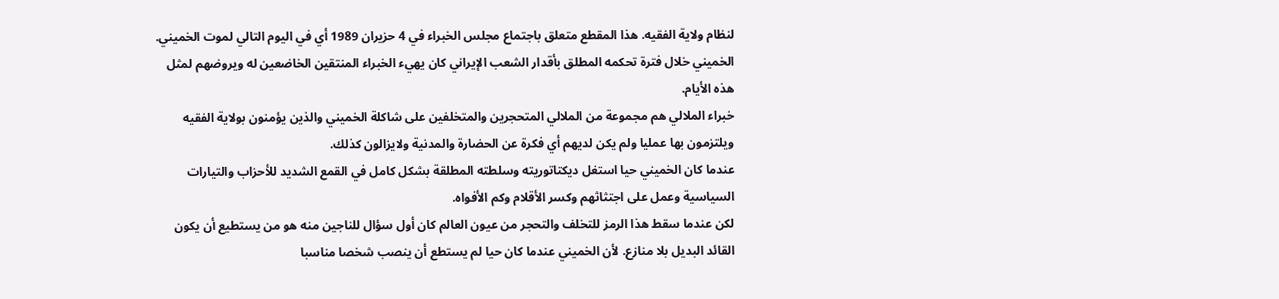لنظام ولاية الفقيه. هذا المقطع متعلق باجتماع مجلس الخبراء في 4 حزيران 1989 أي في اليوم التالي لموت الخميني.
الخميني خلال فترة تحكمه المطلق بأقدار الشعب الإيراني كان يهيء الخبراء المنتقين الخاضعين له ويروضهم لمثل هذه الأيام.
خبراء الملالي هم مجموعة من الملالي المتحجرين والمتخلفين على شاكلة الخميني والذين يؤمنون بولاية الفقيه ويلتزمون بها عمليا ولم يكن لديهم أي فكرة عن الحضارة والمدنية ولايزالون كذلك.
عندما كان الخميني حيا استغل ديكتاتوريته وسلطته المطلقة بشكل كامل في القمع الشديد للأحزاب والتيارات السياسية وعمل على اجتثاثهم وكسر الأقلام وكم الأفواه.
لكن عندما سقط هذا الرمز للتخلف والتحجر من عيون العالم كان أول سؤال للناجين منه هو من يستطيع أن يكون القائد البديل بلا منازع. لأن الخميني عندما كان حيا لم يستطع أن ينصب شخصا مناسبا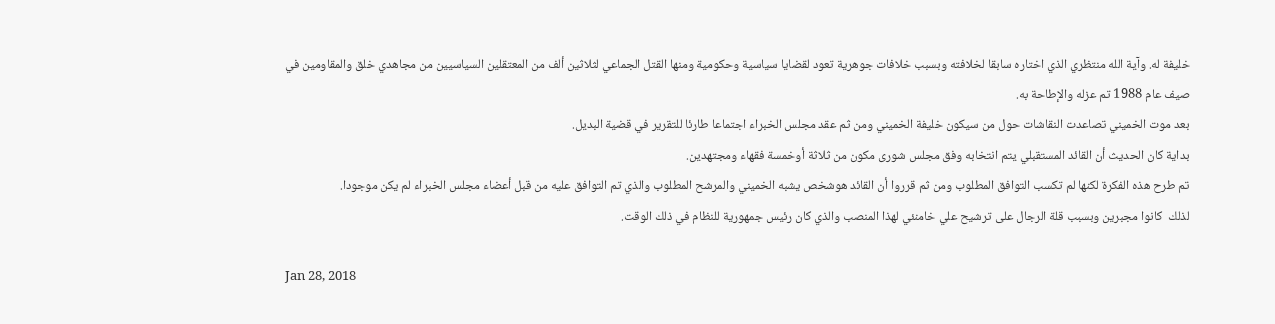خليفة له. وآية الله منتظري الذي اختاره سابقا لخلافته وبسبب خلافات جوهرية تعود لقضايا سياسية وحكومية ومنها القتل الجماعي لثلاثين ألف من المعتقلين السياسيين من مجاهدي خلق والمقاومين في صيف عام 1988 تم عزله والإطاحة به.
بعد موت الخميني تصاعدت النقاشات حول من سيكون خليفة الخميني ومن ثم عقد مجلس الخبراء اجتماعا طارئا للتقرير في قضية البديل.
بداية كان الحديث أن القائد المستقبلي يتم انتخابه وفق مجلس شورى مكون من ثلاثة أوخمسة فقهاء ومجتهدين.
تم طرح هذه الفكرة لكنها لم تكسب التوافق المطلوب ومن ثم قرروا أن القائد هوشخص يشبه الخميني والمرشح المطلوب والذي تم التوافق عليه من قبل أعضاء مجلس الخبراء لم يكن موجودا.
لذلك  كانوا مجبرين وبسبب قلة الرجال على ترشيح علي خامنئي لهذا المنصب والذي كان رئيس جمهورية للنظام في ذلك الوقت.

Jan 28, 2018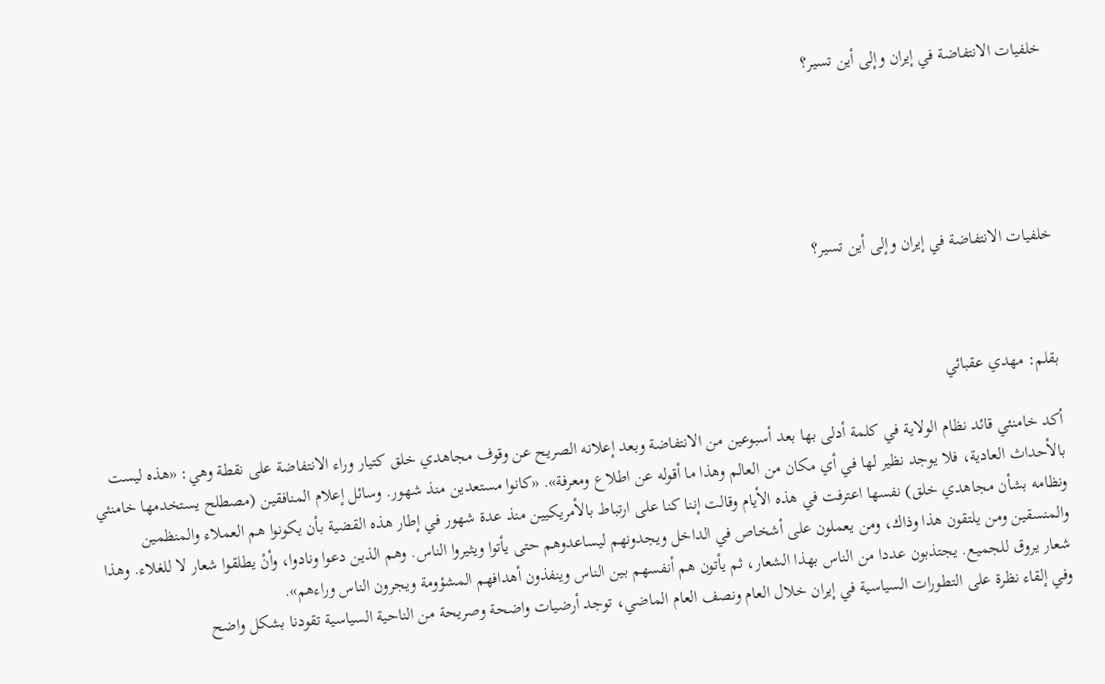خلفيات الانتفاضة في إيران وإلى أين تسير؟





خلفيات الانتفاضة في إيران وإلى أين تسير؟



بقلم: مهدي عقبائي

أكد خامنئي قائد نظام الولاية في كلمة أدلى بها بعد أسبوعين من الانتفاضة وبعد إعلانه الصريح عن وقوف مجاهدي خلق كتيار وراء الانتفاضة على نقطة وهي: «هذه ليست بالأحداث العادية، فلا يوجد نظير لها في أي مكان من العالم وهذا ما أقوله عن اطلاع ومعرفة». «كانوا مستعدين منذ شهور. وسائل إعلام المنافقين (مصطلح يستخدمها خامنئي ونظامه بشأن مجاهدي خلق) نفسها اعترفت في هذه الأيام وقالت إننا كنا على ارتباط بالأمريكيين منذ عدة شهور في إطار هذه القضية بأن يكونوا هم العملاء والمنظمين والمنسقين ومن يلتقون هذا وذاك، ومن يعملون على أشخاص في الداخل ويجدونهم ليساعدوهم حتى يأتوا ويثيروا الناس. وهم الذين دعوا ونادوا، وأنْ يطلقوا شعار لا للغلاء. وهذا شعار يروق للجميع. يجتذبون عددا من الناس بهذا الشعار، ثم يأتون هم أنفسهم بين الناس وينفذون أهدافهم المشؤومة ويجرون الناس وراءهم».
وفي إلقاء نظرة على التطورات السياسية في إيران خلال العام ونصف العام الماضي، توجد أرضيات واضحة وصريحة من الناحية السياسية تقودنا بشكل واضح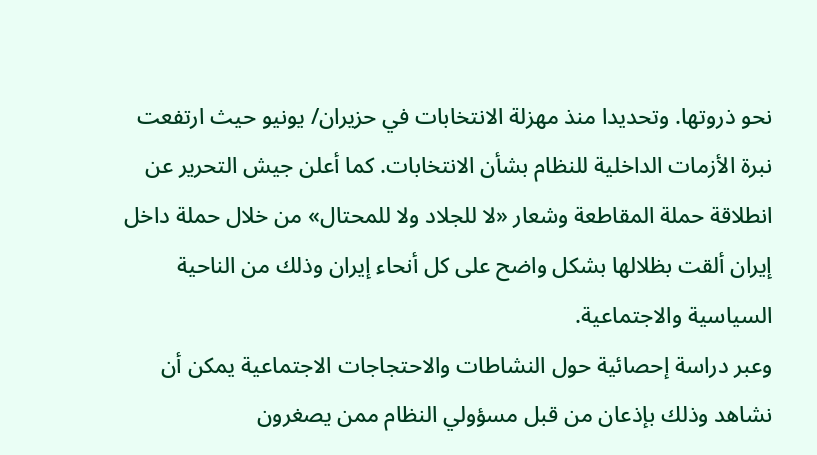نحو ذروتها. وتحديدا منذ مهزلة الانتخابات في حزيران/ يونيو حيث ارتفعت نبرة الأزمات الداخلية للنظام بشأن الانتخابات. كما أعلن جيش التحرير عن انطلاقة حملة المقاطعة وشعار «لا للجلاد ولا للمحتال» من خلال حملة داخل إيران ألقت بظلالها بشكل واضح على كل أنحاء إيران وذلك من الناحية السياسية والاجتماعية.
وعبر دراسة إحصائية حول النشاطات والاحتجاجات الاجتماعية يمكن أن نشاهد وذلك بإذعان من قبل مسؤولي النظام ممن يصغرون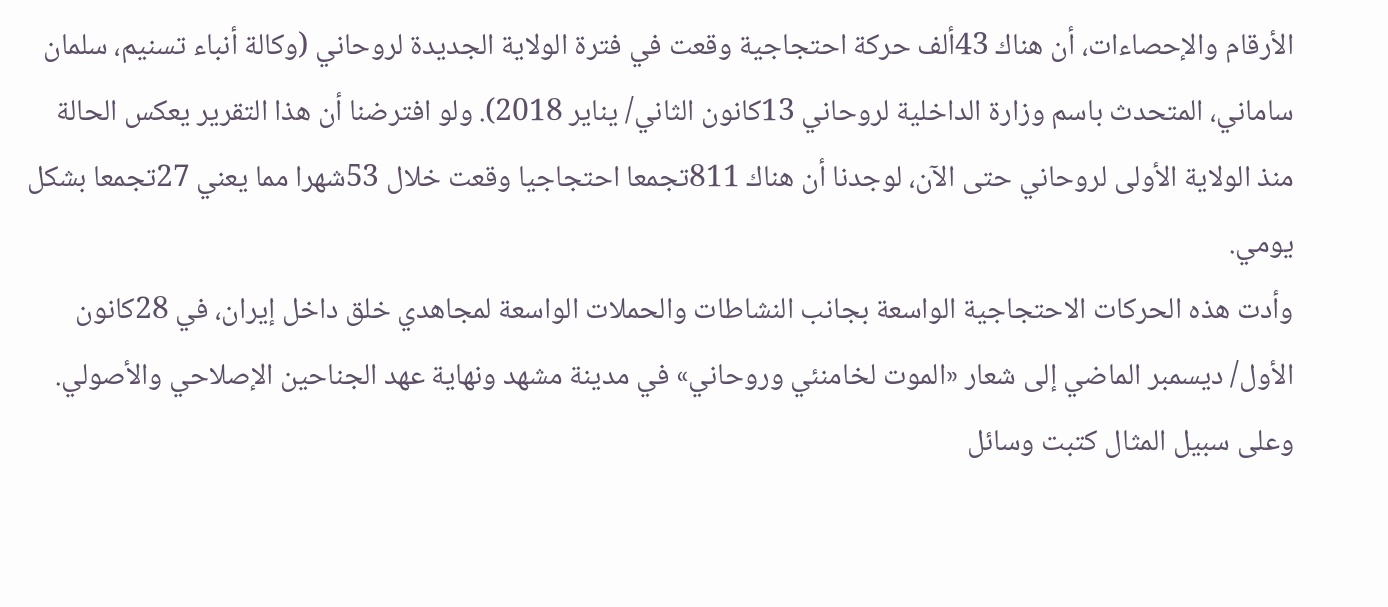الأرقام والإحصاءات، أن هناك 43ألف حركة احتجاجية وقعت في فترة الولاية الجديدة لروحاني (وكالة أنباء تسنيم، سلمان ساماني، المتحدث باسم وزارة الداخلية لروحاني 13كانون الثاني/ يناير 2018). ولو افترضنا أن هذا التقرير يعكس الحالة منذ الولاية الأولى لروحاني حتى الآن، لوجدنا أن هناك 811تجمعا احتجاجيا وقعت خلال 53شهرا مما يعني 27تجمعا بشكل يومي.
وأدت هذه الحركات الاحتجاجية الواسعة بجانب النشاطات والحملات الواسعة لمجاهدي خلق داخل إيران، في 28كانون الأول/ ديسمبر الماضي إلى شعار «الموت لخامنئي وروحاني» في مدينة مشهد ونهاية عهد الجناحين الإصلاحي والأصولي.
وعلى سبيل المثال كتبت وسائل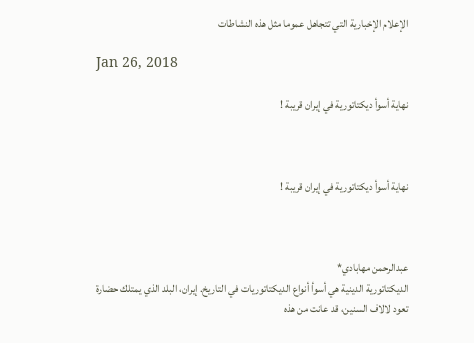الإعلام الإخبارية التي تتجاهل عموما مثل هذه النشاطات

Jan 26, 2018

نهاية أسوأ ديكتاتورية في إيران قريبة !



نهاية أسوأ ديكتاتورية في إيران قريبة !



عبدالرحمن مهابادي*
الديكتاتورية الدينية هي أسوأ أنواع الديكتاتوريات في التاريخ. إيران، البلد الذي يمتلك حضارة تعود لالاف السنين، قد عانت من هذه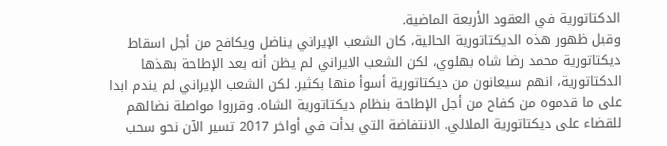الدكتاتورية في العقود الأربعة الماضية.
وقبل ظهور هذه الديكتاتورية الحالية، كان الشعب الإيراني يناضل ويكافح من أجل اسقاط ديكتاتورية محمد رضا شاه بهلوي، لكن الشعب الايراني لم يظن أنه بعد الإطاحة بهذها الدكتاتورية، انهم سيعانون من ديكتاتورية أسوأ منها بكثير. لكن الشعب الإيراني لم يندم ابدا على ما قدموه من كفاح من أجل الإطاحة بنظام ديكتاتورية الشاه. وقرروا مواصلة نضالهم للقضاء على ديكتاتورية الملالي. الانتفاضة التي بدأت في أواخر 2017 تسير الآن نحو سحب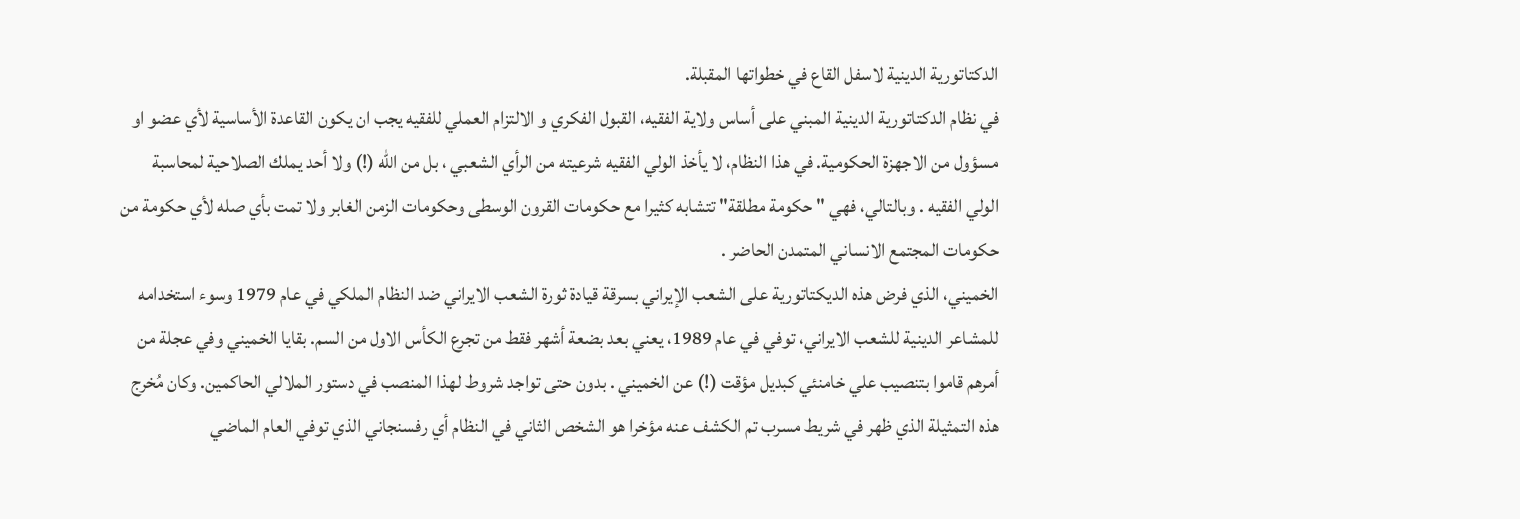الدكتاتورية الدينية لاسفل القاع في خطواتها المقبلة.
في نظام الدكتاتورية الدينية المبني على أساس ولاية الفقيه، القبول الفكري و الالتزام العملي للفقيه يجب ان يكون القاعدة الأساسية لأي عضو او مسؤول من الاجهزة الحكومية. في هذا النظام، لا يأخذ الولي الفقيه شرعيته من الرأي الشعبي ، بل من الله (!) ولا أحد يملك الصلاحية لمحاسبة الولي الفقيه . وبالتالي، فهي " حكومة مطلقة" تتشابه كثيرا مع حكومات القرون الوسطى وحكومات الزمن الغابر ولا تمت بأي صله لأي حكومة من حكومات المجتمع الانساني المتمدن الحاضر .
الخميني، الذي فرض هذه الديكتاتورية على الشعب الإيراني بسرقة قيادة ثورة الشعب الايراني ضد النظام الملكي في عام 1979 وسوء استخدامه للمشاعر الدينية للشعب الايراني، توفي في عام 1989، يعني بعد بضعة أشهر فقط من تجرع الكأس الاول من السم. بقايا الخميني وفي عجلة من أمرهم قاموا بتنصيب علي خامنئي كبديل مؤقت (!) عن الخميني . بدون حتى تواجد شروط لهذا المنصب في دستور الملالي الحاكمين. وكان مُخرج هذه التمثيلة الذي ظهر في شريط مسرب تم الكشف عنه مؤخرا هو الشخص الثاني في النظام أي رفسنجاني الذي توفي العام الماضي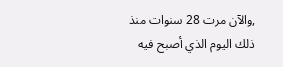,والآن مرت 28 سنوات منذ ذلك اليوم الذي أصبح فيه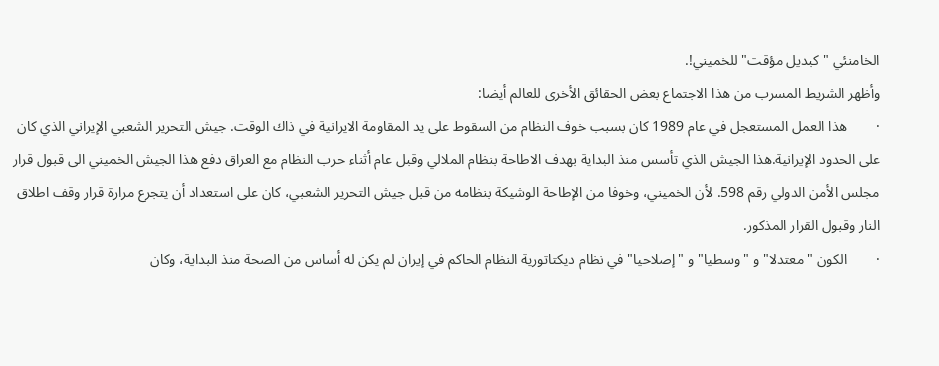الخامنئي "كبديل مؤقت" للخميني!.
وأظهر الشريط المسرب من هذا الاجتماع بعض الحقائق الأخرى للعالم أيضا:
·        هذا العمل المستعجل في عام 1989 كان بسبب خوف النظام من السقوط على يد المقاومة الايرانية في ذاك الوقت. جيش التحرير الشعبي الإيراني الذي كان على الحدود الإيرانية.هذا الجيش الذي تأسس منذ البداية بهدف الاطاحة بنظام الملالي وقبل عام أثناء حرب النظام مع العراق دفع هذا الجيش الخميني الى قبول قرار مجلس الأمن الدولي رقم 598. لأن الخميني، وخوفا من الإطاحة الوشيكة بنظامه من قبل جيش التحرير الشعبي، كان على استعداد أن يتجرع مرارة قرار وقف اطلاق النار وقبول القرار المذكور.
·        الكون "معتدلا" و "وسطيا" و "إصلاحيا" في نظام ديكتاتورية النظام الحاكم في إيران لم يكن له أساس من الصحة منذ البداية، وكان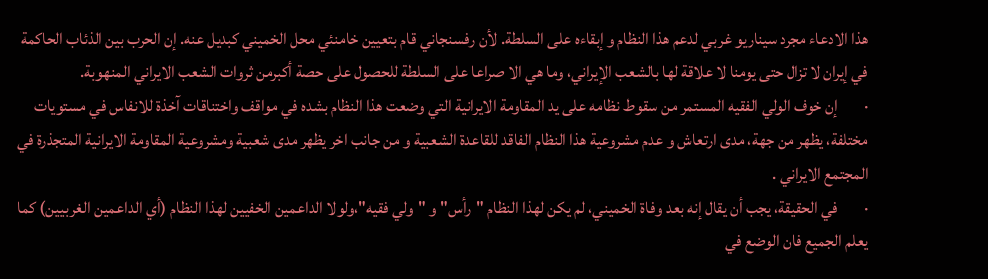هذا الادعاء مجرد سيناريو غربي لدعم هذا النظام و إبقاءه على السلطة. لأن رفسنجاني قام بتعيين خامنئي محل الخميني كبديل عنه. إن الحرب بين الذئاب الحاكمة في إيران لا تزال حتى يومنا لا علاقة لها بالشعب الإيراني، وما هي الا صراعا على السلطة للحصول على حصة أكبرمن ثروات الشعب الايراني المنهوبة.
·        إن خوف الولي الفقيه المستمر من سقوط نظامه على يد المقاومة الايرانية التي وضعت هذا النظام بشده في مواقف واختناقات آخذة للانفاس في مستويات مختلفة، يظهر من جهة، مدى ارتعاش و عدم مشروعية هذا النظام الفاقد للقاعدة الشعبية و من جانب اخر يظهر مدى شعبية ومشروعية المقاومة الايرانية المتجذرة في المجتمع الايراني .
·        في الحقيقة، يجب أن يقال إنه بعد وفاة الخميني، لم يكن لهذا النظام "رأس" و "ولي فقيه"،ولولا الداعمين الخفيين لهذا النظام (أي الداعمين الغربيين) كما يعلم الجميع فان الوضع في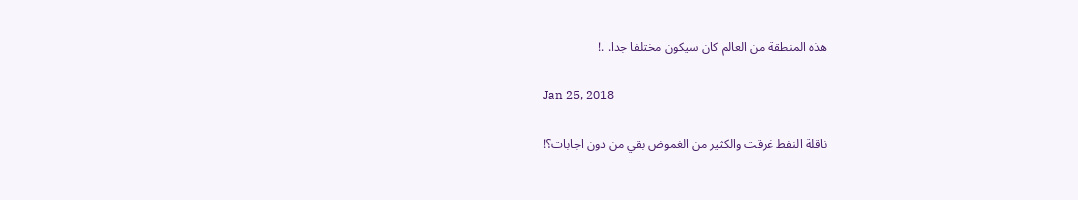هذه المنطقة من العالم كان سيكون مختلفا جدا. .!

Jan 25, 2018

ناقلة النفط غرقت والكثير من الغموض بقي من دون اجابات؟!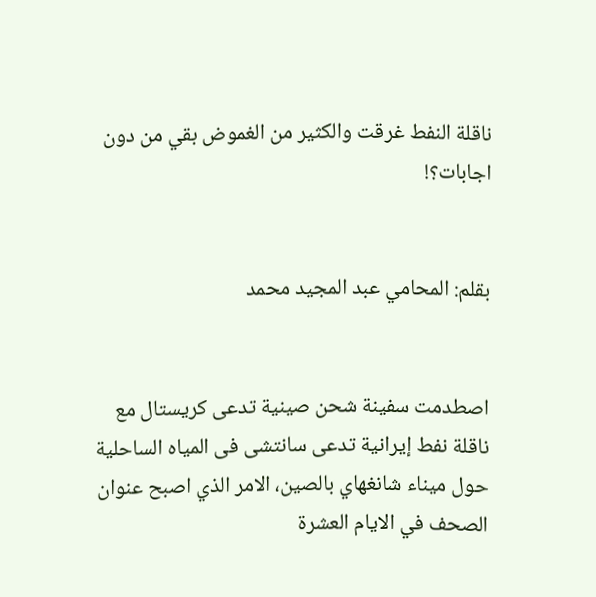ناقلة النفط غرقت والكثير من الغموض بقي من دون اجابات؟!


بقلم: المحامي عبد المجيد محمد


اصطدمت سفينة شحن صينية تدعى كريستال مع ناقلة نفط إيرانية تدعى سانتشى فى المياه الساحلية حول ميناء شانغهاي بالصين، الامر الذي اصبح عنوان الصحف في الايام العشرة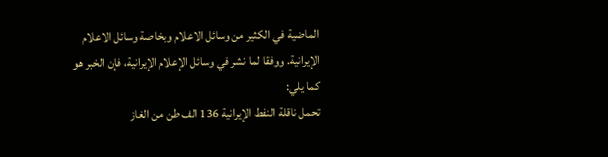الماضية في الكثير من وسائل الاعلام وبخاصة وسائل الاعلام الإيرانية. ووفقا لما نشر في وسائل الإعلام الإيرانية، فإن الخبر هو كما يلي:
تحمل ناقلة النفط الإيرانية 136 الف طن من الغاز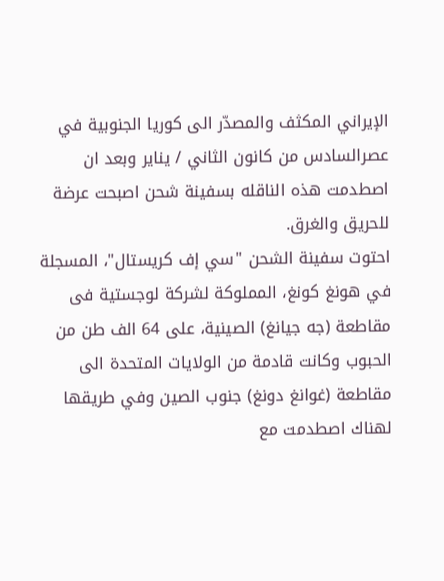الإيراني المكثف والمصدّر الى كوريا الجنوبية في عصرالسادس من كانون الثاني / يناير وبعد ان اصطدمت هذه الناقله بسفينة شحن اصبحت عرضة للحريق والغرق.
احتوت سفينة الشحن "سي إف كريستال"، المسجلة في هونغ كونغ، المملوكة لشركة لوجستية فى مقاطعة (جه جيانغ) الصينية، على 64 الف طن من الحبوب وكانت قادمة من الولايات المتحدة الى مقاطعة (غوانغ دونغ) جنوب الصين وفي طريقها لهناك اصطدمت مع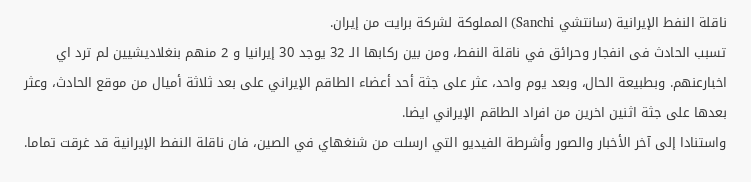ناقلة النفط الإيرانية (سانتشي Sanchi) المملوكة لشركة برايت من إيران.
تسبب الحادث فى انفجار وحرائق في ناقلة النفط، ومن بين ركابها الـ 32 يوجد 30 إيرانيا و 2 منهم بنغلاديشيين لم ترد اي اخبارعنهم. وبطبيعة الحال، وبعد يوم واحد، عثر على جثة أحد أعضاء الطاقم الإيراني على بعد ثلاثة أميال من موقع الحادث، وعثر بعدها على جثة اثنين اخرين من افراد الطاقم الإيراني ايضا.
واستنادا إلى آخر الأخبار والصور وأشرطة الفيديو التي ارسلت من شنغهاي في الصين، فان ناقلة النفط الإيرانية قد غرقت تماما.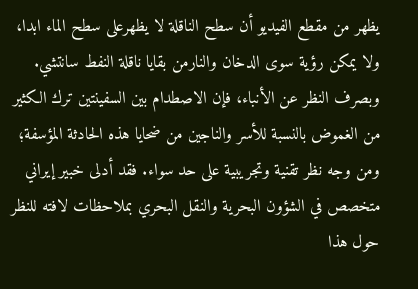يظهر من مقطع الفيديو أن سطح الناقلة لا يظهرعلى سطح الماء ابدا، ولا يمكن رؤية سوى الدخان والنارمن بقايا ناقلة النفط سانتشي.
وبصرف النظر عن الأنباء، فإن الاصطدام بين السفينتين ترك الكثير من الغموض بالنسبة للأسر والناجين من ضحايا هذه الحادثة المؤسفة؛ ومن وجه نظر تقنية وتجريبية على حد سواء. فقد أدلى خبير إيراني متخصص في الشؤون البحرية والنقل البحري بملاحظات لافته للنظر حول هذا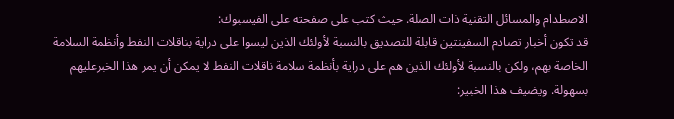الاصطدام والمسائل التقنية ذات الصلة. حيث كتب على صفحته على الفيسبوك:
قد تكون أخبار تصادم السفينتين قابلة للتصديق بالنسبة لأولئك الذين ليسوا على دراية بناقلات النفط وأنظمة السلامة الخاصة بهم، ولكن بالنسبة لأولئك الذين هم على دراية بأنظمة سلامة ناقلات النفط لا يمكن أن يمر هذا الخبرعليهم بسهولة. ويضيف هذا الخبير: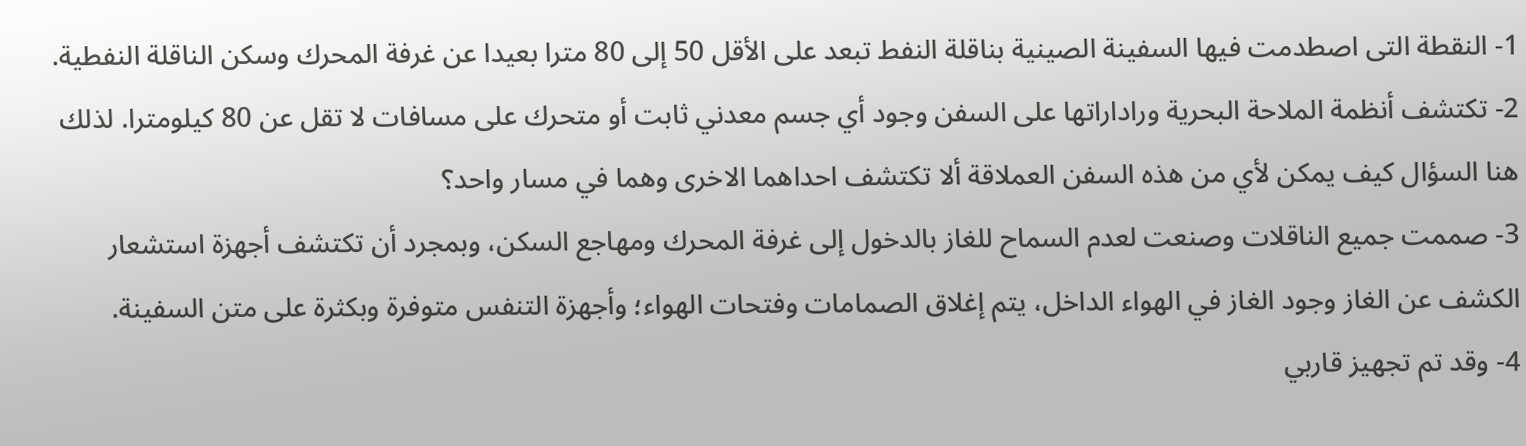1- النقطة التى اصطدمت فيها السفينة الصينية بناقلة النفط تبعد على الأقل 50 إلى 80 مترا بعيدا عن غرفة المحرك وسكن الناقلة النفطية.
2- تكتشف أنظمة الملاحة البحرية وراداراتها على السفن وجود أي جسم معدني ثابت أو متحرك على مسافات لا تقل عن 80 كيلومترا. لذلك هنا السؤال كيف يمكن لأي من هذه السفن العملاقة ألا تكتشف احداهما الاخرى وهما في مسار واحد؟
3- صممت جميع الناقلات وصنعت لعدم السماح للغاز بالدخول إلى غرفة المحرك ومهاجع السكن، وبمجرد أن تكتشف أجهزة استشعار الكشف عن الغاز وجود الغاز في الهواء الداخل، يتم إغلاق الصمامات وفتحات الهواء؛ وأجهزة التنفس متوفرة وبكثرة على متن السفينة.
4- وقد تم تجهيز قاربي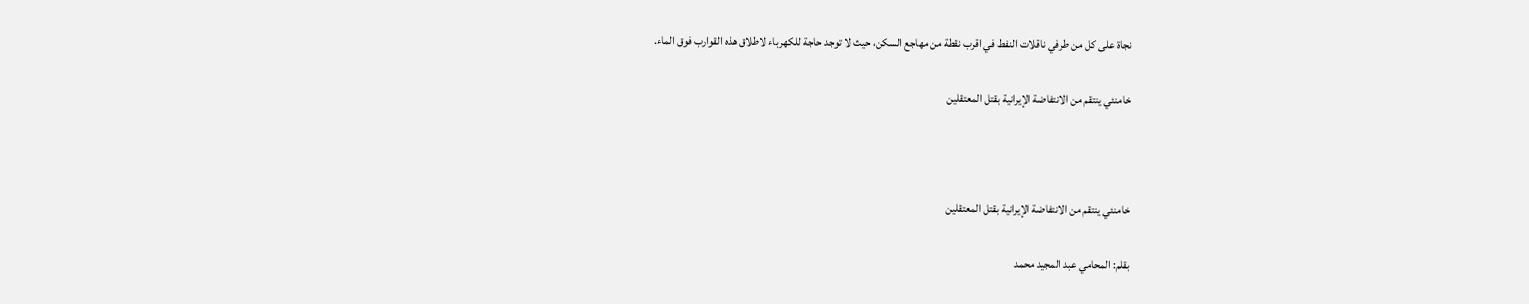نجاة على كل من طرفي ناقلات النفط في اقرب نقطة من مهاجع السكن، حيث لا توجد حاجة للكهرباء لاطلاق هذه القوارب فوق الماء.

خامنئي ينتقم من الانتفاضة الإيرانية بقتل المعتقلين



خامنئي ينتقم من الانتفاضة الإيرانية بقتل المعتقلين

بقلم: المحامي عبد المجيد محمد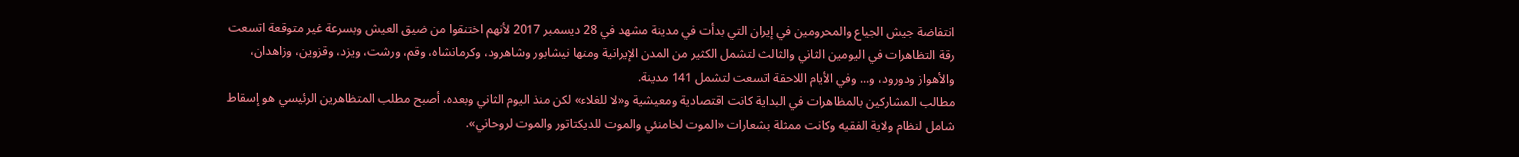انتفاضة جيش الجياع والمحرومين في إيران التي بدأت في مدينة مشهد في 28 ديسمبر 2017 لأنهم اختنقوا من ضيق العيش وبسرعة غير متوقعة اتسعت رقة التظاهرات في اليومين الثاني والثالث لتشمل الكثير من المدن الإيرانية ومنها نيشابور وشاهرود، وكرمانشاه، وقم، ورشت، ويزد، وقزوين، وزاهدان، والأهواز ودورود، و... وفي الأيام اللاحقة اتسعت لتشمل 141 مدينة.
مطالب المشاركين بالمظاهرات في البداية كانت اقتصادية ومعيشية و«لا للغلاء» لكن منذ اليوم الثاني وبعده، أصبح مطلب المتظاهرين الرئيسي هو إسقاط شامل لنظام ولاية الفقيه وكانت ممثلة بشعارات «الموت لخامنئي والموت للديكتاتور والموت لروحاني».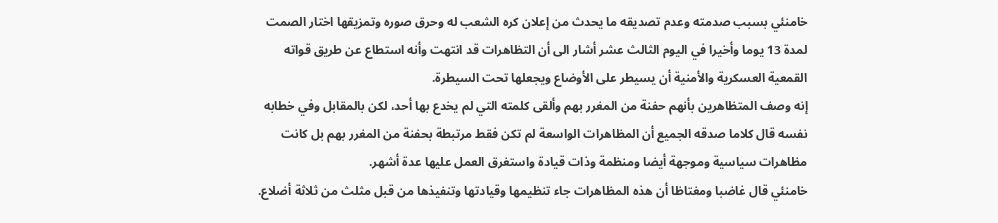خامنئي بسبب صدمته وعدم تصديقه ما يحدث من إعلان كره الشعب له وحرق صوره وتمزيقها اختار الصمت لمدة 13 يوما وأخيرا في اليوم الثالث عشر أشار الى أن التظاهرات قد انتهت وأنه استطاع عن طريق قواته القمعية العسكرية والأمنية أن يسيطر على الأوضاع ويجعلها تحت السيطرة.
إنه وصف المتظاهرين بأنهم حفنة من المغرر بهم وألقى كلمته التي لم يخدع بها أحد، لكن بالمقابل وفي خطابه نفسه قال كلاما صدقه الجميع أن المظاهرات الواسعة لم تكن فقط مرتبطة بحفنة من المغرر بهم بل كانت مظاهرات سياسية وموجهة أيضا ومنظمة وذات قيادة واستغرق العمل عليها عدة أشهر.
خامنئي قال غاضبا ومغتاظا أن هذه المظاهرات جاء تنظيمها وقيادتها وتنفيذها من قبل مثلث من ثلاثة أضلاع.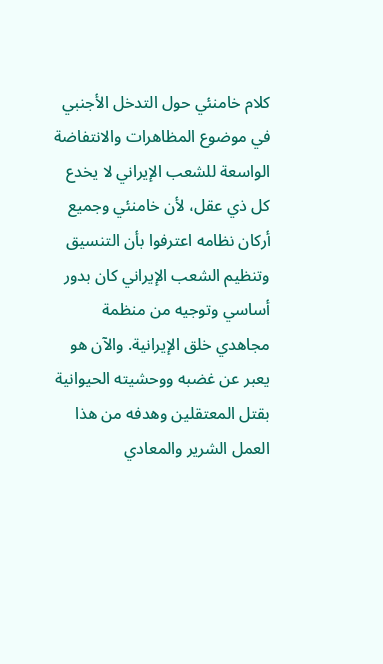كلام خامنئي حول التدخل الأجنبي في موضوع المظاهرات والانتفاضة الواسعة للشعب الإيراني لا يخدع كل ذي عقل، لأن خامنئي وجميع أركان نظامه اعترفوا بأن التنسيق وتنظيم الشعب الإيراني كان بدور أساسي وتوجيه من منظمة مجاهدي خلق الإيرانية. والآن هو يعبر عن غضبه ووحشيته الحيوانية بقتل المعتقلين وهدفه من هذا العمل الشرير والمعادي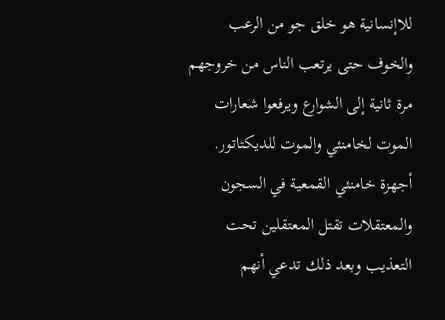للاإنسانية هو خلق جو من الرعب والخوف حتى يرتعب الناس من خروجهم مرة ثانية إلى الشوارع ويرفعوا شعارات الموت لخامنئي والموت للديكتاتور.
أجهزة خامنئي القمعية في السجون والمعتقلات تقتل المعتقلين تحت التعذيب وبعد ذلك تدعي أنهم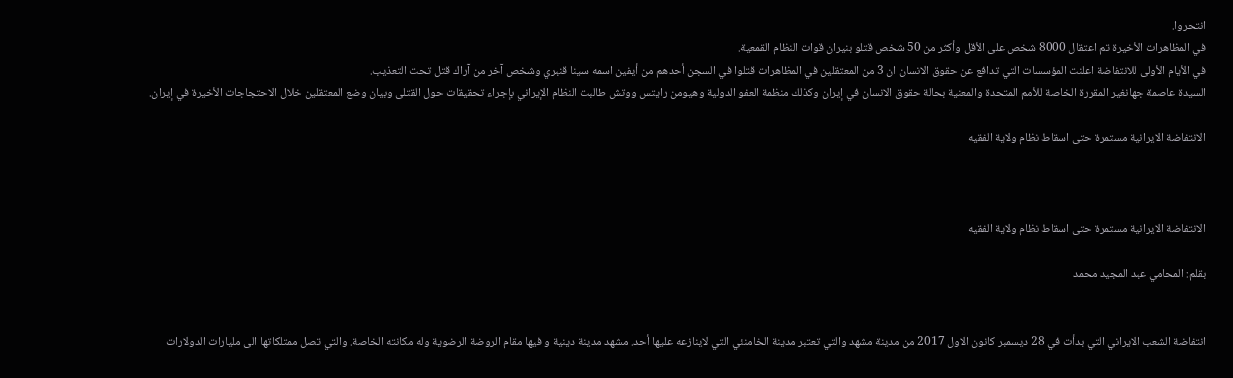انتحروا.
في المظاهرات الأخيرة تم اعتقال 8000 شخص على الأقل وأكثر من 50 شخص قتلو بنيران قوات النظام القمعية.
في الأيام الأولى للانتفاضة اعلنت المؤسسات التي تدافع عن حقوق الانسان ان 3 من المعتقلين في المظاهرات قتلوا في السجن أحدهم من أيفين اسمه سينا قنبري وشخص آخر من آراك قتل تحت التعذيب.
السيدة عاصمة جهانغير المقررة الخاصة للأمم المتحدة والمعنية بحالة حقوق الانسان في إيران وكذلك منظمة العفو الدولية وهيومن رايتس ووتش طالبت النظام الإيراني بإجراء تحقيقات حول القتلى وبيان وضع المعتقلين خلال الاحتجاجات الأخيرة في إيران.

الانتفاضة الايرانية مستمرة حتى اسقاط نظام ولاية الفقيه



الانتفاضة الايرانية مستمرة حتى اسقاط نظام ولاية الفقيه

بقلم: المحامي عبد المجيد محمد


انتفاضة الشعب الايراني التي بدأت في 28 ديسمبر كانون الاول 2017 من مدينة مشهد والتي تعتبر مدينة الخامنئي التي لاينازعه عليها أحد. مشهد مدينة دينية و فيها مقام الروضة الرضوية وله مكانته الخاصة. والتي تصل ممتلكاتها الى مليارات الدولارات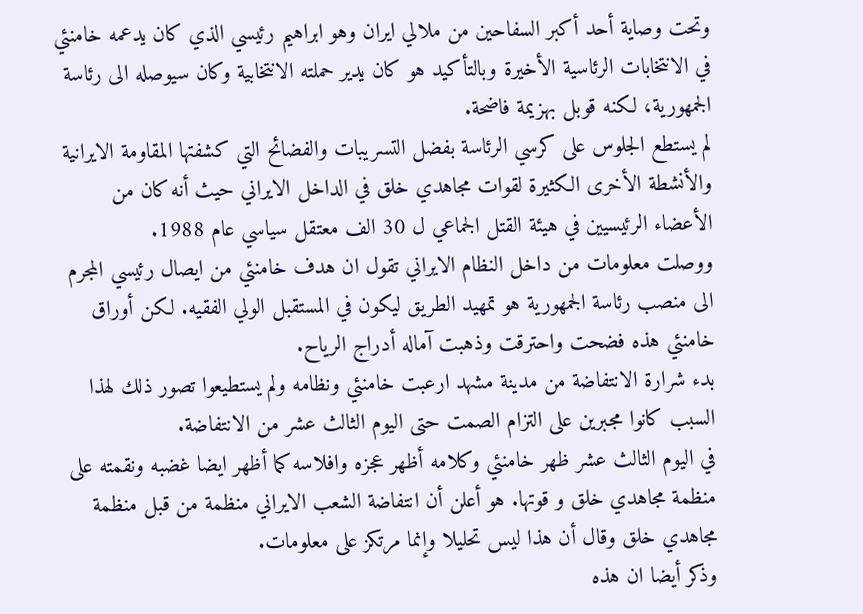وتحت وصاية أحد أكبر السفاحين من ملالي ايران وهو ابراهيم رئيسي الذي كان يدعمه خامنئي في الانتخابات الرئاسية الأخيرة وبالتأكيد هو كان يدير حملته الانتخابية وكان سيوصله الى رئاسة الجمهورية، لكنه قوبل بهزيمة فاضحة.
لم يستطع الجلوس على كرسي الرئاسة بفضل التسريبات والفضائح التي كشفتها المقاومة الايرانية والأنشطة الأخرى الكثيرة لقوات مجاهدي خلق في الداخل الايراني حيث أنه كان من الأعضاء الرئيسيين في هيئة القتل الجماعي ل 30 الف معتقل سياسي عام 1988.
ووصلت معلومات من داخل النظام الايراني تقول ان هدف خامنئي من ايصال رئيسي المجرم الى منصب رئاسة الجمهورية هو تمهيد الطريق ليكون في المستقبل الولي الفقيه. لكن أوراق خامنئي هذه فضحت واحترقت وذهبت آماله أدراج الرياح.
بدء شرارة الانتفاضة من مدينة مشهد ارعبت خامنئي ونظامه ولم يستطيعوا تصور ذلك لهذا السبب كانوا مجبرين على التزام الصمت حتى اليوم الثالث عشر من الانتفاضة.
في اليوم الثالث عشر ظهر خامنئي وكلامه أظهر عجزه وافلاسه كما أظهر ايضا غضبه ونقمته على منظمة مجاهدي خلق و قوتها. هو أعلن أن انتفاضة الشعب الايراني منظمة من قبل منظمة مجاهدي خلق وقال أن هذا ليس تحليلا وإنما مرتكز على معلومات.
وذكر أيضا ان هذه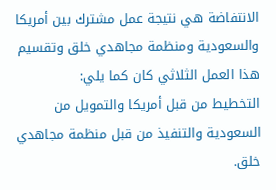الانتفاضة هي نتيجة عمل مشترك بين أمريكا والسعودية ومنظمة مجاهدي خلق وتقسيم هذا العمل الثلاثي كان كما يلي:
التخطيط من قبل أمريكا والتمويل من السعودية والتنفيذ من قبل منظمة مجاهدي خلق.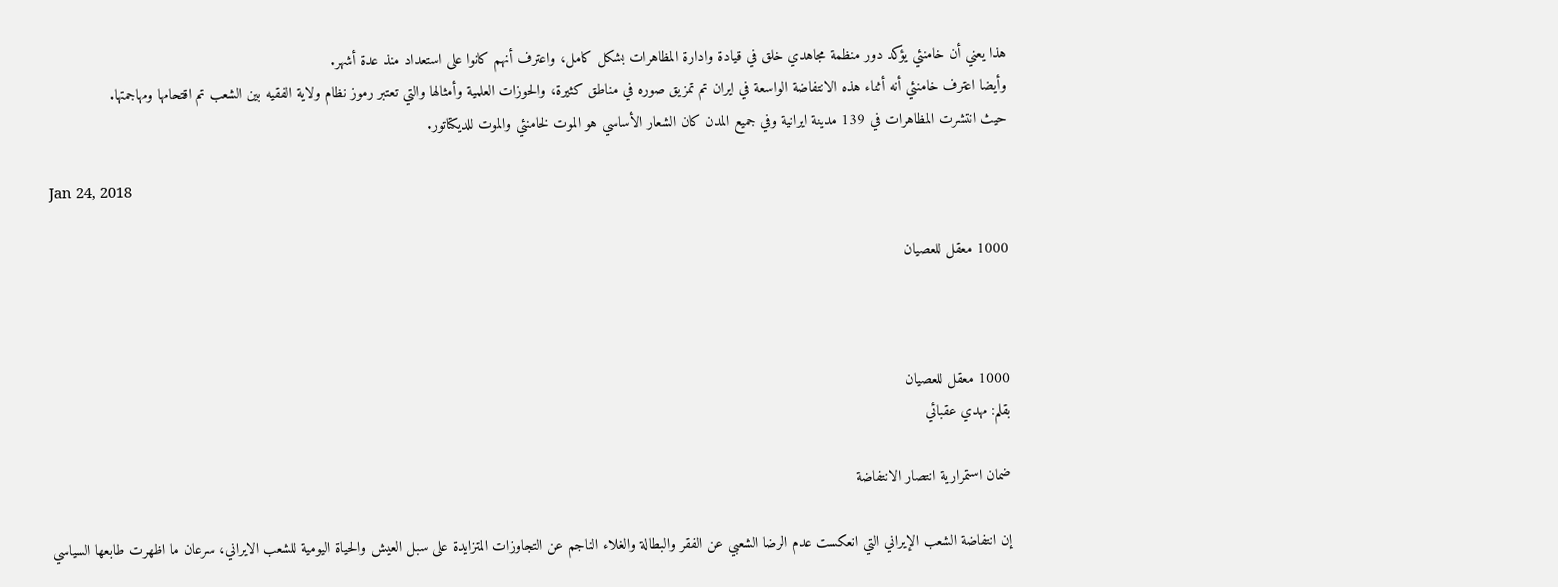هذا يعني أن خامنئي يؤكد دور منظمة مجاهدي خلق في قيادة وادارة المظاهرات بشكل كامل، واعترف أنهم كانوا على استعداد منذ عدة أشهر.
وأيضا اعترف خامنئي أنه أثناء هذه الانتفاضة الواسعة في ايران تم تمزيق صوره في مناطق كثيرة، والحوزات العلمية وأمثالها والتي تعتبر رموز نظام ولاية الفقيه بين الشعب تم اقتحامها ومهاجمتها.
حيث انتشرت المظاهرات في 139 مدينة ايرانية وفي جميع المدن كان الشعار الأساسي هو الموت لخامنئي والموت للديكتاتور.

Jan 24, 2018

1000 معقل للعصيان



1000 معقل للعصيان
بقلم: مهدي عقبائي

ضمان استمرارية انتصار الانتفاضة

إن انتفاضة الشعب الإيراني التي انعكست عدم الرضا الشعبي عن الفقر والبطالة والغلاء الناجم عن التجاوزات المتزايدة على سبل العيش والحياة اليومية للشعب الايراني، سرعان ما اظهرت طابعها السياسي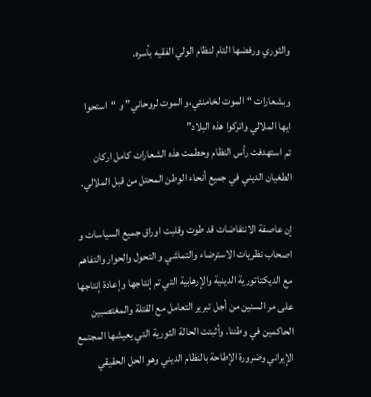والثوري ورفضها التام لنظام الولي الفقيه بأسره.

وبشعارات “الموت لخامنئي،و الموت لروحاني” و “استحوا ايها الملالي واتركوا هذه البلاد”
تم استهدفت رأس النظام وحطمت هذه الشعارات كامل اركان الطغيان الديني في جميع أنحاء الوطن المحتل من قبل الملالي.

إن عاصفة الانتفاضات قد طوت وقلبت اوراق جميع السياسات و اصحاب نظريات الاسترضاء والتماشي و التحول والحوار والتفاهم مع الديكتاتورية الدينية والإرهابية التي تم إنتاجها وإعادة إنتاجها على مر السنين من أجل تبرير التعامل مع القتلة والمغتصبين الحاكمين في وطننا. وأثبتت الحالة الثورية التي يعيشها المجتمع الإيراني وضرورة الإطاحة بالنظام الديني وهو الحل الحقيقي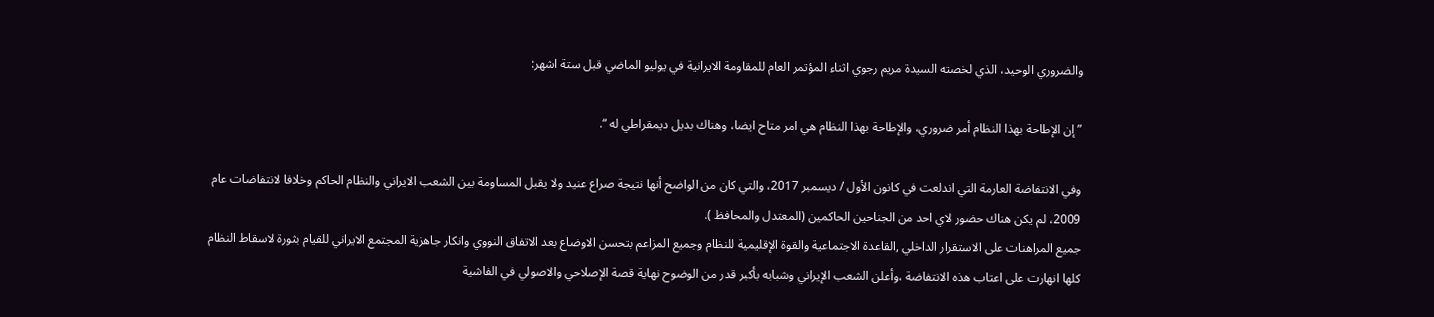والضروري الوحيد، الذي لخصته السيدة مريم رجوي اثناء المؤتمر العام للمقاومة الايرانية في يوليو الماضي قبل ستة اشهر:

” إن الإطاحة بهذا النظام أمر ضروري، والإطاحة بهذا النظام هي امر متاح ايضا، وهناك بديل ديمقراطي له “.

وفي الانتفاضة العارمة التي اندلعت في كانون الأول / ديسمبر 2017، والتي كان من الواضح أنها نتيجة صراع عنيد ولا يقبل المساومة بين الشعب الايراني والنظام الحاكم وخلافا لانتفاضات عام 2009، لم يكن هناك حضور لاي احد من الجناحين الحاكمين (المعتدل والمحافظ ).
جميع المراهنات على الاستقرار الداخلي ,القاعدة الاجتماعية والقوة الإقليمية للنظام وجميع المزاعم بتحسن الاوضاع بعد الاتفاق النووي وانكار جاهزية المجتمع الايراني للقيام بثورة لاسقاط النظام كلها انهارت على اعتاب هذه الانتفاضة ،وأعلن الشعب الإيراني وشبابه بأكبر قدر من الوضوح نهاية قصة الإصلاحي والاصولي في الفاشية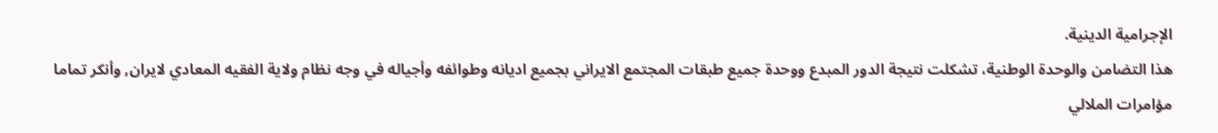الإجرامية الدينية.
هذا التضامن والوحدة الوطنية، تشكلت نتيجة الدور المبدع ووحدة جميع طبقات المجتمع الايراني بجميع اديانه وطوائفه وأجياله في وجه نظام ولاية الفقيه المعادي لايران, وأنكر تماما مؤامرات الملالي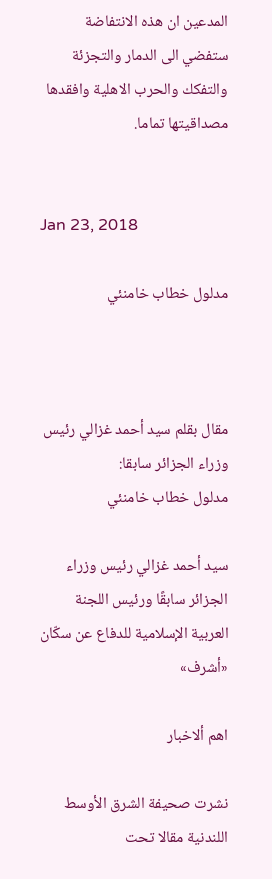المدعين ان هذه الانتفاضة ستفضي الى الدمار والتجزئة والتفكك والحرب الاهلية وافقدها مصداقيتها تماما.


Jan 23, 2018

مدلول خطاب خامنئي



مقال بقلم سيد أحمد غزالي رئيس وزراء الجزائر سابقا:
مدلول خطاب خامنئي

سيد أحمد غزالي رئيس وزراء الجزائر سابقًا ورئيس اللجنة العربية الإسلامية للدفاع عن سكّان «أشرف»

اهم ألاخبار

نشرت صحيفة الشرق الأوسط اللندنية مقالا تحت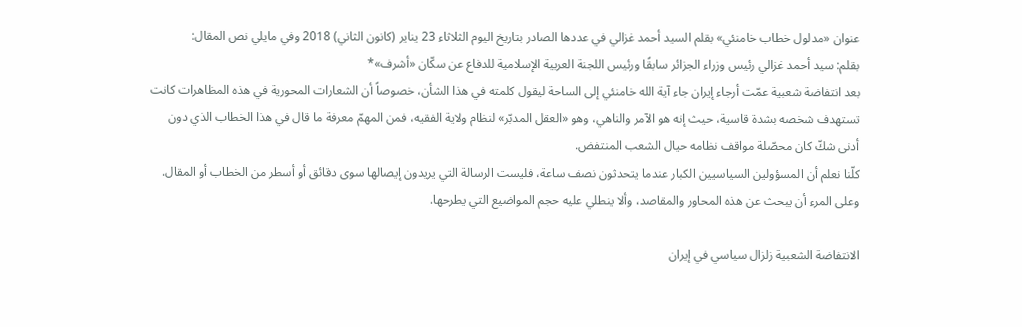عنوان «مدلول خطاب خامنئي» بقلم السيد أحمد غزالي في عددها الصادر بتاريخ اليوم الثلاثاء 23 يناير (كانون الثاني) 2018 وفي مايلي نص المقال:
بقلم: سيد أحمد غزالي رئيس وزراء الجزائر سابقًا ورئيس اللجنة العربية الإسلامية للدفاع عن سكّان «أشرف»*
بعد انتفاضة شعبية عمّت أرجاء إيران جاء آية الله خامنئي إلى الساحة ليقول كلمته في هذا الشأن، خصوصاً أن الشعارات المحورية في هذه المظاهرات كانت تستهدف شخصه بشدة قاسية، حيث إنه هو الآمر والناهي، وهو «العقل المدبّر» لنظام ولاية الفقيه، فمن المهمّ معرفة ما قال في هذا الخطاب الذي دون أدنى شكّ كان محصّلة مواقف نظامه حيال الشعب المنتفض.
كلّنا نعلم أن المسؤولين السياسيين الكبار عندما يتحدثون نصف ساعة، فليست الرسالة التي يريدون إيصالها سوى دقائق أو أسطر من الخطاب أو المقال. وعلى المرء أن يبحث عن هذه المحاور والمقاصد، وألا ينطلي عليه حجم المواضيع التي يطرحها.

الانتفاضة الشعبية زلزال سياسي في إيران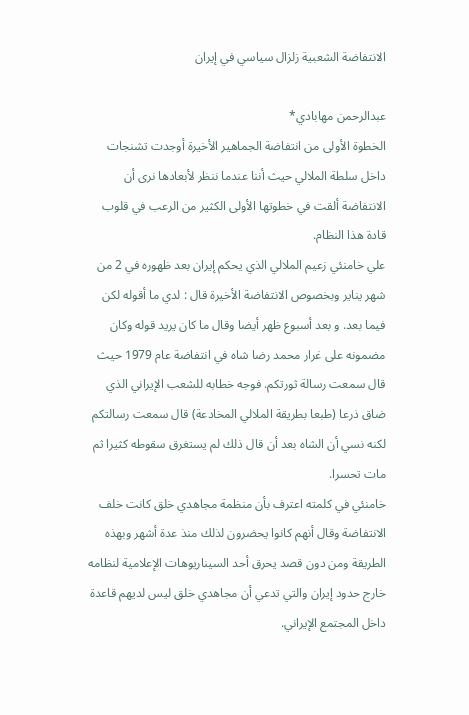الانتفاضة الشعبية زلزال سياسي في إيران

عبدالرحمن مهابادي*
الخطوة الأولى من انتفاضة الجماهير الأخيرة أوجدت تشنجات داخل سلطة الملالي حيث أننا عندما ننظر لأبعادها نرى أن الانتفاضة ألقت في خطوتها الأولى الكثير من الرعب في قلوب قادة هذا النظام.
علي خامنئي زعيم الملالي الذي يحكم إيران بعد ظهوره في 2 من شهر يناير وبخصوص الانتفاضة الأخيرة قال : لدي ما أقوله لكن فيما بعد. و بعد أسبوع ظهر أيضا وقال ما كان يريد قوله وكان مضمونه على غرار محمد رضا شاه في انتفاضة عام 1979 حيث قال سمعت رسالة ثورتكم. فوجه خطابه للشعب الإيراني الذي ضاق ذرعا (طبعا بطريقة الملالي المخادعة) قال سمعت رسالتكم لكنه نسي أن الشاه بعد أن قال ذلك لم يستغرق سقوطه كثيرا ثم مات تحسرا.
خامنئي في كلمته اعترف بأن منظمة مجاهدي خلق كانت خلف الانتفاضة وقال أنهم كانوا يحضرون لذلك منذ عدة أشهر وبهذه الطريقة ومن دون قصد يحرق أحد السيناريوهات الإعلامية لنظامه خارج حدود إيران والتي تدعي أن مجاهدي خلق ليس لديهم قاعدة داخل المجتمع الإيراني.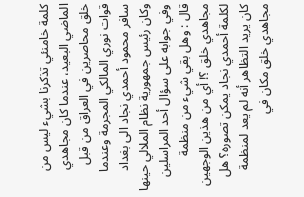كلمة خامنئي تذكرنا بشيء ليس من الماضي البعيد، عندما كان مجاهدي خلق محاصرين في العراق من قبل قوات نوري المالكي المجرمة وعندما سافر محمود أحمدي نجاد الى بغداد وكان رئيس جمهورية نظام الملالي حينها وفي جوابه على سؤال أحد المراسلين قال : وهل بقي شيء من منظمة مجاهدي خلق ؟! أي من هذين الوجهين لكلمة أحمدي نجاد يمكن تصوره؟ هل كان يريد التظاهر أنه لم يعد لمنظمة مجاهدي خلق مكان في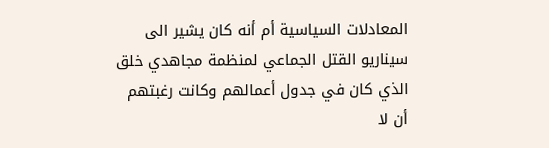المعادلات السياسية أم أنه كان يشير الى سيناريو القتل الجماعي لمنظمة مجاهدي خلق الذي كان في جدول أعمالهم وكانت رغبتهم أن لا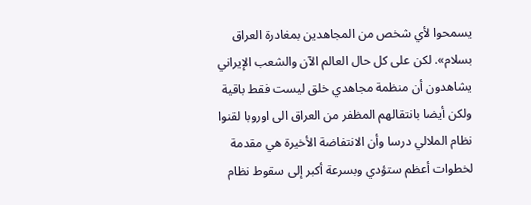يسمحوا لأي شخص من المجاهدين بمغادرة العراق بسلام». لكن على كل حال العالم الآن والشعب الإيراني يشاهدون أن منظمة مجاهدي خلق ليست فقط باقية ولكن أيضا بانتقالهم المظفر من العراق الى اوروبا لقنوا نظام الملالي درسا وأن الانتفاضة الأخيرة هي مقدمة لخطوات أعظم ستؤدي وبسرعة أكبر إلى سقوط نظام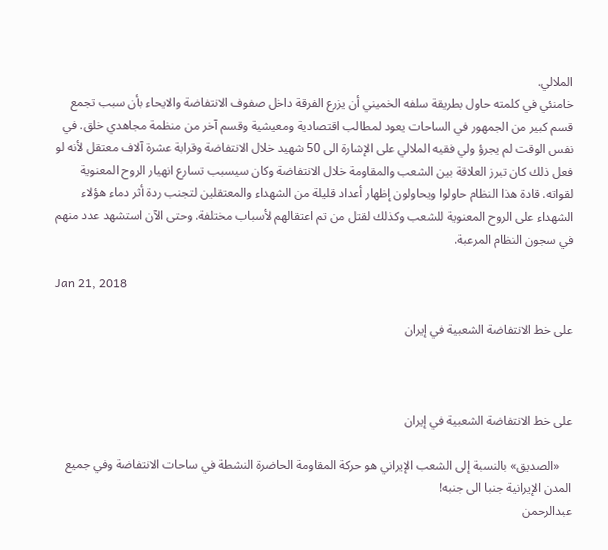الملالي.
خامنئي في كلمته حاول بطريقة سلفه الخميني أن يزرع الفرقة داخل صفوف الانتفاضة والايحاء بأن سبب تجمع قسم كبير من الجمهور في الساحات يعود لمطالب اقتصادية ومعيشية وقسم آخر من منظمة مجاهدي خلق. في نفس الوقت لم يجرؤ ولي فقيه الملالي على الإشارة الى 50 شهيد خلال الانتفاضة وقرابة عشرة آلاف معتقل لأنه لو فعل ذلك كان تبرز العلاقة بين الشعب والمقاومة خلال الانتفاضة وكان سيسبب تسارع انهيار الروح المعنوية لقواته. قادة هذا النظام حاولوا ويحاولون إظهار أعداد قليلة من الشهداء والمعتقلين لتجنب ردة أثر دماء هؤلاء الشهداء على الروح المعنوية للشعب وكذلك لقتل من تم اعتقالهم لأسباب مختلفة. وحتى الآن استشهد عدد منهم في سجون النظام المرعبة.

Jan 21, 2018

على خط الانتفاضة الشعبية في إيران



على خط الانتفاضة الشعبية في إيران

    «الصديق» بالنسبة إلى الشعب الإيراني هو حركة المقاومة الحاضرة النشطة في ساحات الانتفاضة وفي جميع المدن الإيرانية جنبا الى جنبه!
عبدالرحمن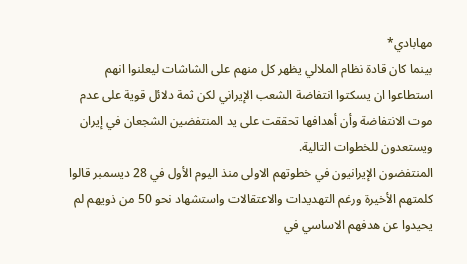مهابادي*
بينما كان قادة نظام الملالي يظهر كل منهم على الشاشات ليعلنوا انهم استطاعوا ان يسكتوا انتفاضة الشعب الإيراني لكن ثمة دلائل قوية على عدم موت الانتفاضة وأن أهدافها تحققت على يد المنتفضين الشجعان في إيران ويستعدون للخطوات التالية.
المنتفضون الإيرانيون في خطوتهم الاولى منذ اليوم الأول في 28 ديسمبر قالوا كلمتهم الأخيرة ورغم التهديدات والاعتقالات واستشهاد نحو 50 من ذويهم لم يحيدوا عن هدفهم الاساسي في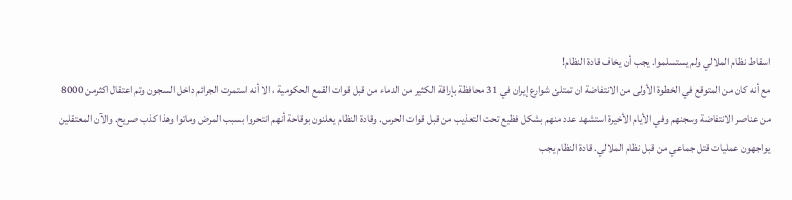اسقاط نظام الملالي ولم يستسلموا. يجب أن يخاف قادة النظام!
مع أنه كان من المتوقع في الخطوة الأولى من الانتفاضة ان تمتلئ شوارع إيران في 31 محافظة بإراقة الكثير من الدماء من قبل قوات القمع الحكومية ، الا أنه استمرت الجرائم داخل السجون وتم اعتقال اكثرمن 8000 من عناصر الانتفاضة وسجنهم وفي الأيام الأخيرة استشهد عدد منهم بشكل فظيع تحت التعذيب من قبل قوات الحرس. وقادة النظام يعلنون بوقاحة أنهم انتحروا بسبب المرض وماتوا وهذا كذب صريح. والآن المعتقلين يواجهون عمليات قتل جماعي من قبل نظام الملالي. قادة النظام يجب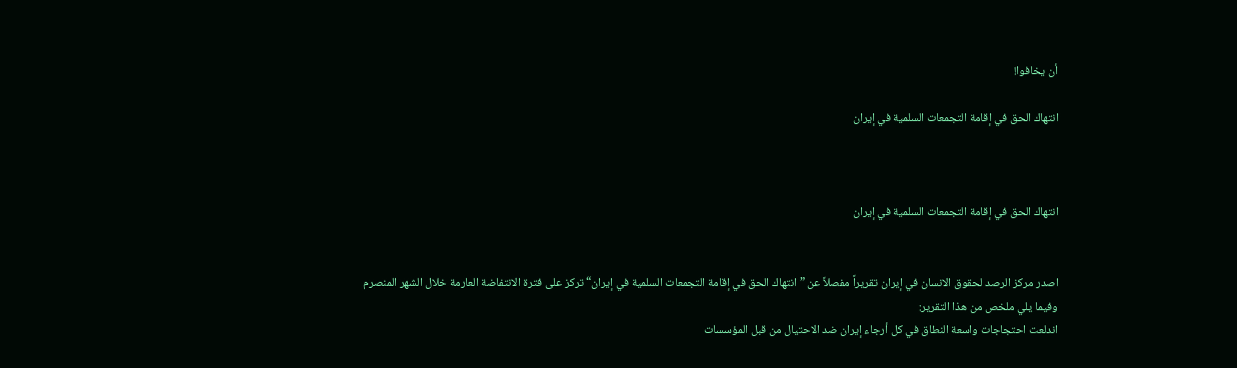أن يخافوا!

انتهاك الحق في إقامة التجمعات السلمية في إيران



انتهاك الحق في إقامة التجمعات السلمية في إيران


اصدر مركز الرصد لحقوق الانسان في إيران تقريراً مفصلاً عن ”انتهاك الحق في إقامة التجمعات السلمية في إيران“ تركز على فترة الانتفاضة العارمة خلال الشهر المنصرم وفيما يلي ملخص من هذا التقرير:
اندلعت احتجاجات واسعة النطاق في كل أرجاء إيران ضد الاحتيال من قبل المؤسسات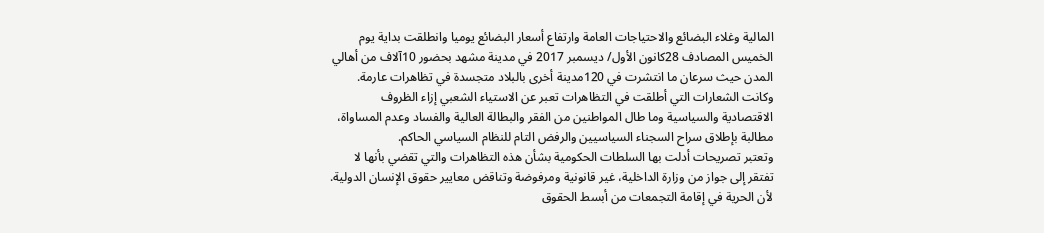المالية وغلاء البضائع والاحتياجات العامة وارتفاع أسعار البضائع يوميا وانطلقت بداية يوم الخميس المصادف 28كانون الأول/ ديسمبر 2017 في مدينة مشهد بحضور 10آلاف من أهالي المدن حيث سرعان ما انتشرت في 120مدينة أخرى بالبلاد متجسدة في تظاهرات عارمة. وكانت الشعارات التي أطلقت في التظاهرات تعبر عن الاستياء الشعبي إزاء الظروف الاقتصادية والسياسية وما طال المواطنين من الفقر والبطالة العالية والفساد وعدم المساواة، مطالبة بإطلاق سراح السجناء السياسيين والرفض التام للنظام السياسي الحاكم.
وتعتبر تصريحات أدلت بها السلطات الحكومية بشأن هذه التظاهرات والتي تقضي بأنها لا تفتقر إلى جواز من وزارة الداخلية، غير قانونية ومرفوضة وتناقض معايير حقوق الإنسان الدولية. لأن الحرية في إقامة التجمعات من أبسط الحقوق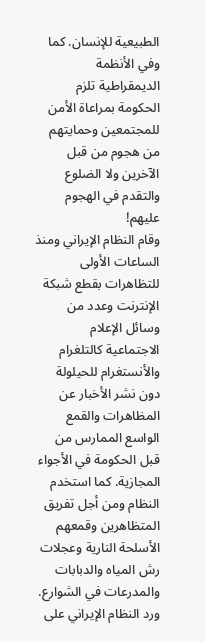الطبيعية للإنسان. كما وفي الأنظمة الديمقراطية تلزم الحكومة بمراعاة الأمن للمجتمعين وحمايتهم من هجوم من قبل الآخرين ولا الضلوع والتقدم في الهجوم عليهم!
وقام النظام الإيراني ومنذ الساعات الأولى للتظاهرات بقطع شبكة الإنترنت وعدد من وسائل الإعلام الاجتماعية كالتلغرام والأنستغرام للحيلولة دون نشر الأخبار عن المظاهرات والقمع الواسع الممارس من قبل الحكومة في الأجواء المجازية. كما استخدم النظام ومن أجل تفريق المتظاهرين وقمعهم الأسلحة النارية وعجلات رش المياه والدبابات والمدرعات في الشوارع.
ورد النظام الإيراني على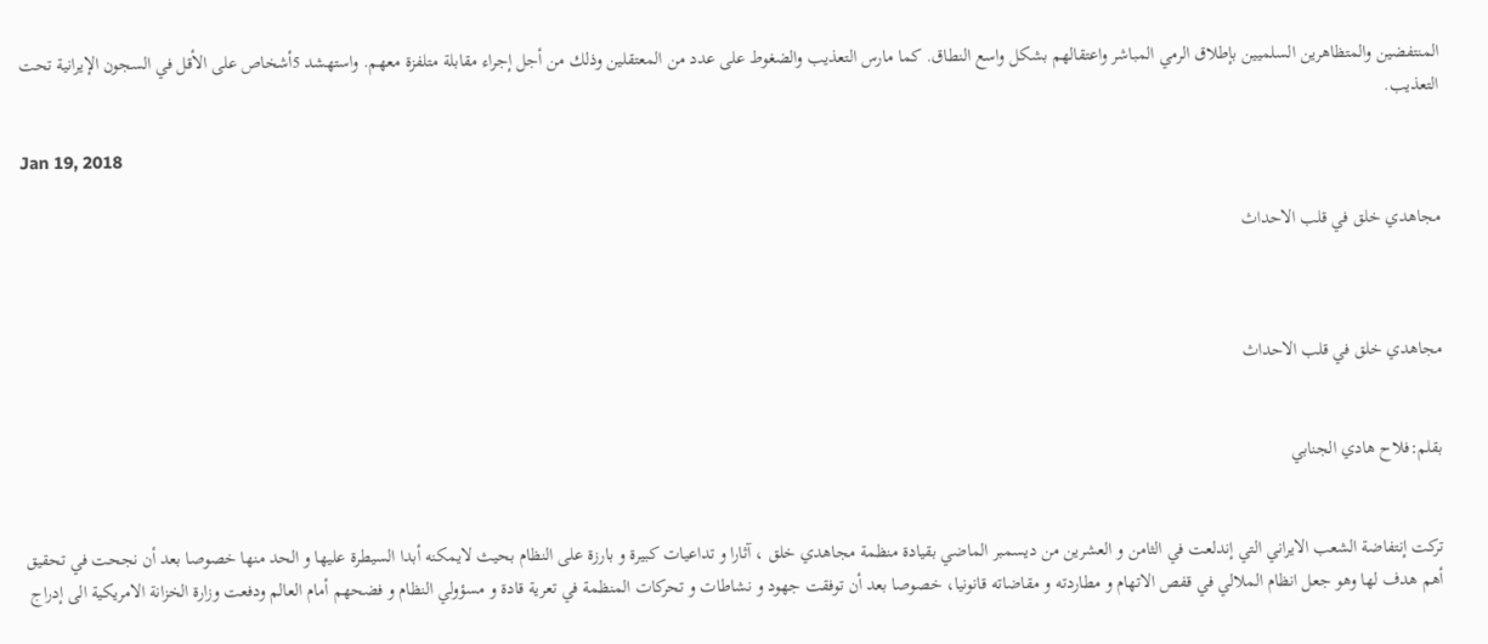المنتفضين والمتظاهرين السلميين بإطلاق الرمي المباشر واعتقالهم بشكل واسع النطاق. كما مارس التعذيب والضغوط على عدد من المعتقلين وذلك من أجل إجراء مقابلة متلفزة معهم. واستهشد 5أشخاص على الأقل في السجون الإيرانية تحت التعذيب.

Jan 19, 2018

مجاهدي خلق في قلب الاحداث



مجاهدي خلق في قلب الاحداث


بقلم:فلاح هادي الجنابي


ترکت إنتفاضة الشعب الايراني التي إندلعت في الثامن و العشرين من ديسمبر الماضي بقيادة منظمة مجاهدي خلق ، آثارا و تداعيات کبيرة و بارزة على النظام بحيث لايمکنه أبدا السيطرة عليها و الحد منها خصوصا بعد أن نجحت في تحقيق أهم هدف لها وهو جعل انظام الملالي في قفص الاتهام و مطاردته و مقاضاته قانونيا، خصوصا بعد أن توفقت جهود و نشاطات و تحرکات المنظمة في تعرية قادة و مسؤولي النظام و فضحهم أمام العالم ودفعت وزارة الخزانة الامريکية الى إدراج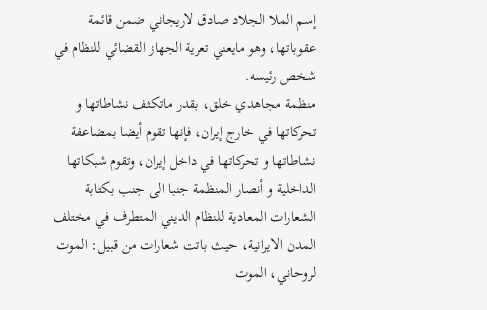إسم الملا الجلاد صادق لاريجاني ضمن قائمة عقوباتها، وهو مايعني تعرية الجهاز القضائي للنظام في شخص رئيسه.
منظمة مجاهدي خلق، بقدر ماتکثف نشاطاتها و تحرکاتها في خارج إيران، فإنها تقوم أيضا بمضاعفة نشاطاتها و تحرکاتها في داخل إيران، وتقوم شبکاتها الداخلية و أنصار المنظمة جنبا الى جنب بکتابة الشعارات المعادية للنظام الديني المتطرف في مختلف المدن الايرانية، حيث باتت شعارات من قبيل: الموت لروحاني، الموت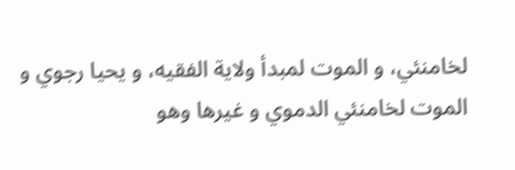لخامنئي، و الموت لمبدأ ولاية الفقيه، و يحيا رجوي و الموت لخامنئي الدموي و غيرها وهو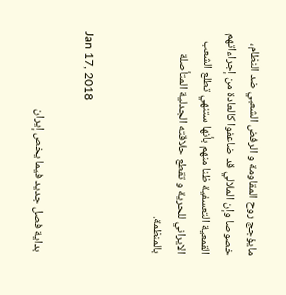مايؤجج روح المقاومة و الرفض الشعبي ضد النظام، خصوصا وإن الملالي قد ضاعفوا کالعادة من إجراءاتهم القمعية التعسفية ظنا منهم بأنها ستنهي تطلع الشعب الايراني للحرية و تقطع حلاقته الجدلية المتأصلة بالمنظمة.


Jan 17, 2018

بداية فصل جديد فيما يخص إيران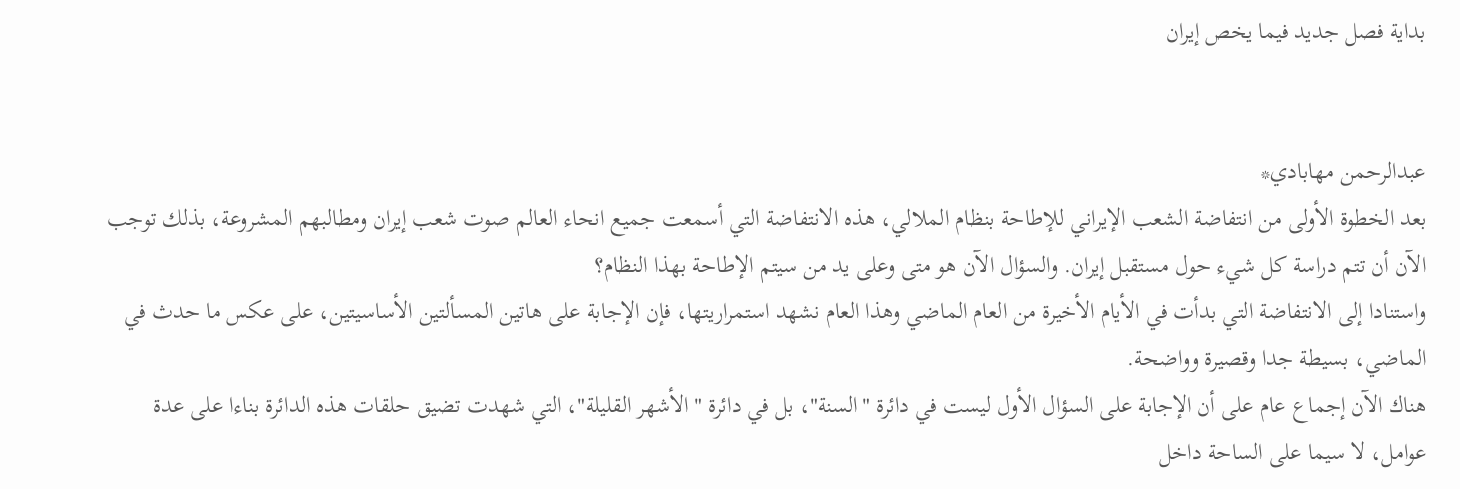بداية فصل جديد فيما يخص إيران


عبدالرحمن مهابادي*
بعد الخطوة الأولى من انتفاضة الشعب الإيراني للإطاحة بنظام الملالي، هذه الانتفاضة التي أسمعت جميع انحاء العالم صوت شعب إيران ومطالبهم المشروعة، بذلك توجب الآن أن تتم دراسة كل شيء حول مستقبل إيران. والسؤال الآن هو متى وعلى يد من سيتم الإطاحة بهذا النظام؟
واستنادا إلى الانتفاضة التي بدأت في الأيام الأخيرة من العام الماضي وهذا العام نشهد استمراريتها، فإن الإجابة على هاتين المسألتين الأساسيتين، على عكس ما حدث في الماضي، بسيطة جدا وقصيرة وواضحة.
هناك الآن إجماع عام على أن الإجابة على السؤال الأول ليست في دائرة "السنة"، بل في دائرة "الأشهر القليلة"، التي شهدت تضيق حلقات هذه الدائرة بناءا على عدة عوامل، لا سيما على الساحة داخل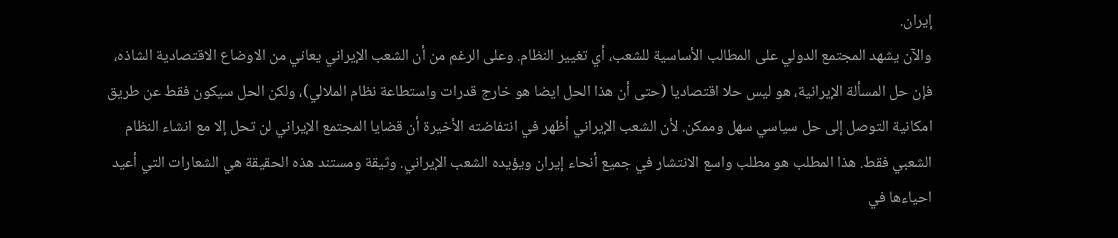إيران.
والآن يشهد المجتمع الدولي على المطالب الأساسية للشعب، أي تغيير النظام. وعلى الرغم من أن الشعب الإيراني يعاني من الاوضاع الاقتصادية الشاذه، فإن حل المسألة الإيرانية، هو ليس حلا اقتصاديا (حتى أن هذا الحل ايضا هو خارج قدرات واستطاعة نظام الملالي)، ولكن الحل سيكون فقط عن طريق امكانية التوصل إلى حل سياسي سهل وممكن. لأن الشعب الإيراني أظهر في انتفاضته الأخيرة أن قضايا المجتمع الإيراني لن تحل إلا مع انشاء النظام الشعبي فقط. هذا المطلب هو مطلب واسع الانتشار في جميع أنحاء إيران ويؤيده الشعب الإيراني. وثيقة ومستند هذه الحقيقة هي الشعارات التي أعيد احياءها في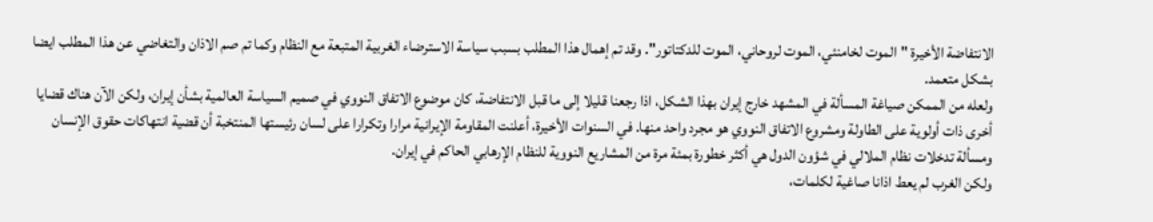الانتفاضة الأخيرة "الموت لخامنئي، الموت لروحاني، الموت للدكتاتور". وقد تم إهمال هذا المطلب بسبب سياسة الاسترضاء الغربية المتبعة مع النظام وكما تم صم الاذان والتغاضي عن هذا المطلب ايضا بشكل متعمد.
ولعله من الممكن صياغة المسألة في المشهد خارج إيران بهذا الشكل، اذا رجعنا قليلا إلى ما قبل الانتفاضة، كان موضوع الاتفاق النووي في صميم السياسة العالمية بشأن إيران، ولكن الآن هناك قضايا أخرى ذات أولوية على الطاولة ومشروع الاتفاق النووي هو مجرد واحد منها. في السنوات الأخيرة، أعلنت المقاومة الإيرانية مرارا وتكرارا على لسان رئيستها المنتخبة أن قضية انتهاكات حقوق الإنسان ومسألة تدخلات نظام الملالي في شؤون الدول هي أكثر خطورة بمئة مرة من المشاريع النووية للنظام الإرهابي الحاكم في إيران.
ولكن الغرب لم يعط اذانا صاغية لكلمات،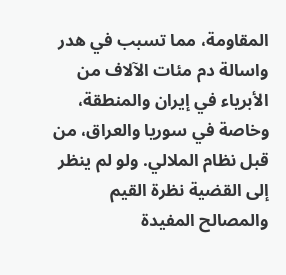المقاومة، مما تسبب في هدر واسالة دم مئات الآلاف من الأبرياء في إيران والمنطقة، وخاصة في سوريا والعراق، من قبل نظام الملالي. ولو لم ينظر إلى القضية نظرة القيم والمصالح المفيدة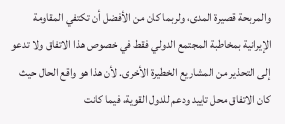والمربحة قصيرة المدى، ولربما كان من الأفضل أن تكتفي المقاومة الإيرانية بمخاطبة المجتمع الدولي فقط في خصوص هذا الاتفاق ولا تدعو إلى التحذير من المشاريع الخطيرة الأخرى. لأن هذا هو واقع الحال حيث كان الاتفاق محل تاييد ودعم للدول القوية، فيما كانت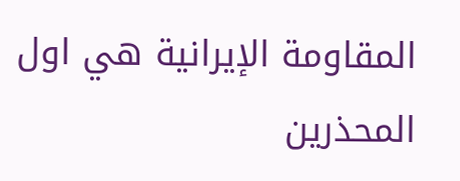المقاومة الإيرانية هي اول المحذرين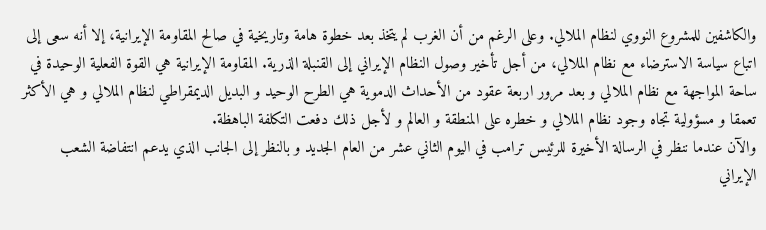والكاشفين للمشروع النووي لنظام الملالي. وعلى الرغم من أن الغرب لم يتخذ بعد خطوة هامة وتاريخية في صالح المقاومة الإيرانية، إلا أنه سعى إلى اتباع سياسة الاسترضاء مع نظام الملالي، من أجل تأخير وصول النظام الإيراني إلى القنبلة الذرية. المقاومة الإيرانية هي القوة الفعلية الوحيدة في ساحة المواجهة مع نظام الملالي و بعد مرور اربعة عقود من الأحداث الدموية هي الطرح الوحيد و البديل الديمقراطي لنظام الملالي و هي الأكثر تعمقا و مسؤولية تجاه وجود نظام الملالي و خطره على المنطقة و العالم و لأجل ذلك دفعت التكلفة الباهظة.
والآن عندما ننظر في الرسالة الأخيرة للرئيس ترامب في اليوم الثاني عشر من العام الجديد و بالنظر إلى الجانب الذي يدعم انتفاضة الشعب الإيراني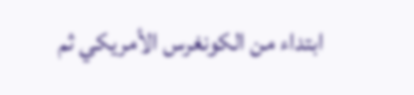ابتداء من الكونغرس الأمريكي ثم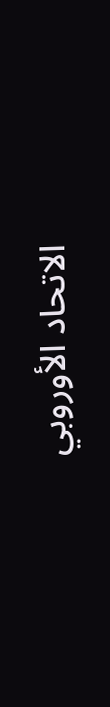الاتحاد الأوروبي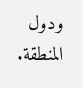ودول المنطقة.